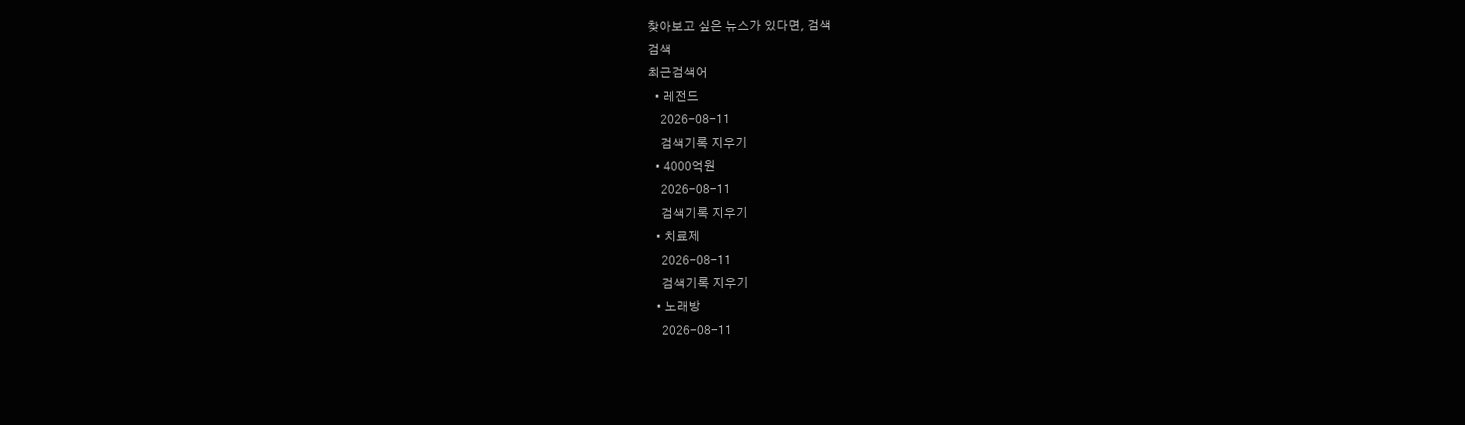찾아보고 싶은 뉴스가 있다면, 검색
검색
최근검색어
  • 레전드
    2026-08-11
    검색기록 지우기
  • 4000억원
    2026-08-11
    검색기록 지우기
  • 치료제
    2026-08-11
    검색기록 지우기
  • 노래방
    2026-08-11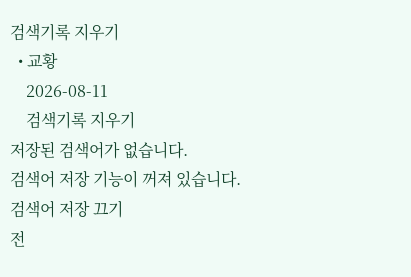검색기록 지우기
  • 교황
    2026-08-11
    검색기록 지우기
저장된 검색어가 없습니다.
검색어 저장 기능이 꺼져 있습니다.
검색어 저장 끄기
전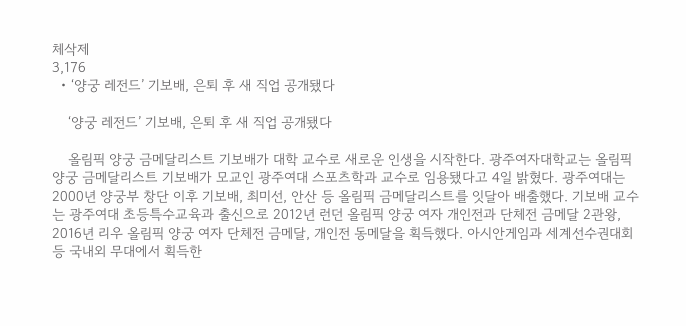체삭제
3,176
  • ‘양궁 레전드’ 기보배, 은퇴 후 새 직업 공개됐다

    ‘양궁 레전드’ 기보배, 은퇴 후 새 직업 공개됐다

    올림픽 양궁 금메달리스트 기보배가 대학 교수로 새로운 인생을 시작한다. 광주여자대학교는 올림픽 양궁 금메달리스트 기보배가 모교인 광주여대 스포츠학과 교수로 임용됐다고 4일 밝혔다. 광주여대는 2000년 양궁부 창단 이후 기보배, 최미선, 안산 등 올림픽 금메달리스트를 잇달아 배출했다. 기보배 교수는 광주여대 초등특수교육과 출신으로 2012년 런던 올림픽 양궁 여자 개인전과 단체전 금메달 2관왕, 2016년 리우 올림픽 양궁 여자 단체전 금메달, 개인전 동메달을 획득했다. 아시안게임과 세계선수권대회 등 국내외 무대에서 획득한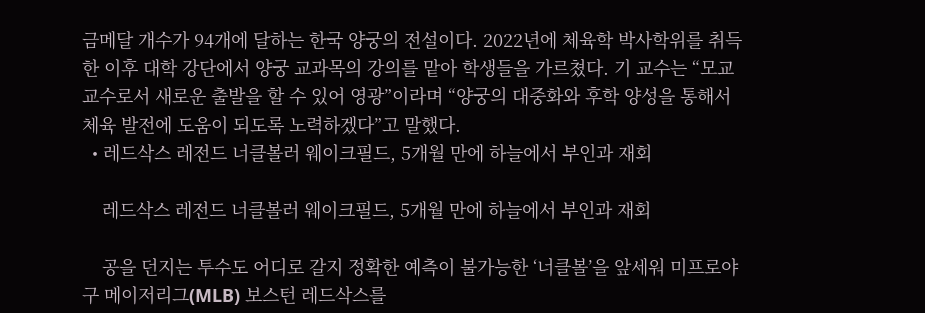금메달 개수가 94개에 달하는 한국 양궁의 전설이다. 2022년에 체육학 박사학위를 취득한 이후 대학 강단에서 양궁 교과목의 강의를 맡아 학생들을 가르쳤다. 기 교수는 “모교 교수로서 새로운 출발을 할 수 있어 영광”이라며 “양궁의 대중화와 후학 양성을 통해서 체육 발전에 도움이 되도록 노력하겠다”고 말했다.
  • 레드삭스 레전드 너클볼러 웨이크필드, 5개월 만에 하늘에서 부인과 재회

    레드삭스 레전드 너클볼러 웨이크필드, 5개월 만에 하늘에서 부인과 재회

    공을 던지는 투수도 어디로 갈지 정확한 예측이 불가능한 ‘너클볼’을 앞세워 미프로야구 메이저리그(MLB) 보스턴 레드삭스를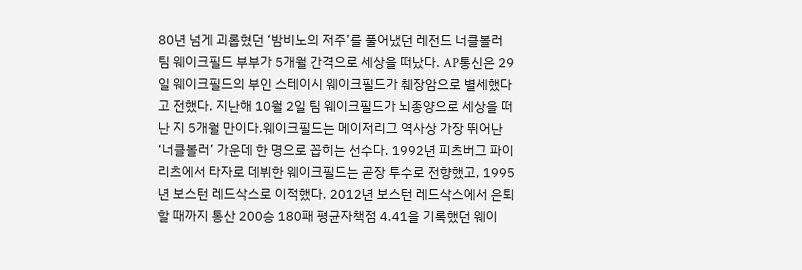80년 넘게 괴롭혔던 ‘밤비노의 저주’를 풀어냈던 레전드 너클볼러 팀 웨이크필드 부부가 5개월 간격으로 세상을 떠났다. AP통신은 29일 웨이크필드의 부인 스테이시 웨이크필드가 췌장암으로 별세했다고 전했다. 지난해 10월 2일 팀 웨이크필드가 뇌종양으로 세상을 떠난 지 5개월 만이다.웨이크필드는 메이저리그 역사상 가장 뛰어난 ‘너클볼러’ 가운데 한 명으로 꼽히는 선수다. 1992년 피츠버그 파이리츠에서 타자로 데뷔한 웨이크필드는 곧장 투수로 전향했고, 1995년 보스턴 레드삭스로 이적했다. 2012년 보스턴 레드삭스에서 은퇴할 때까지 통산 200승 180패 평균자책점 4.41을 기록했던 웨이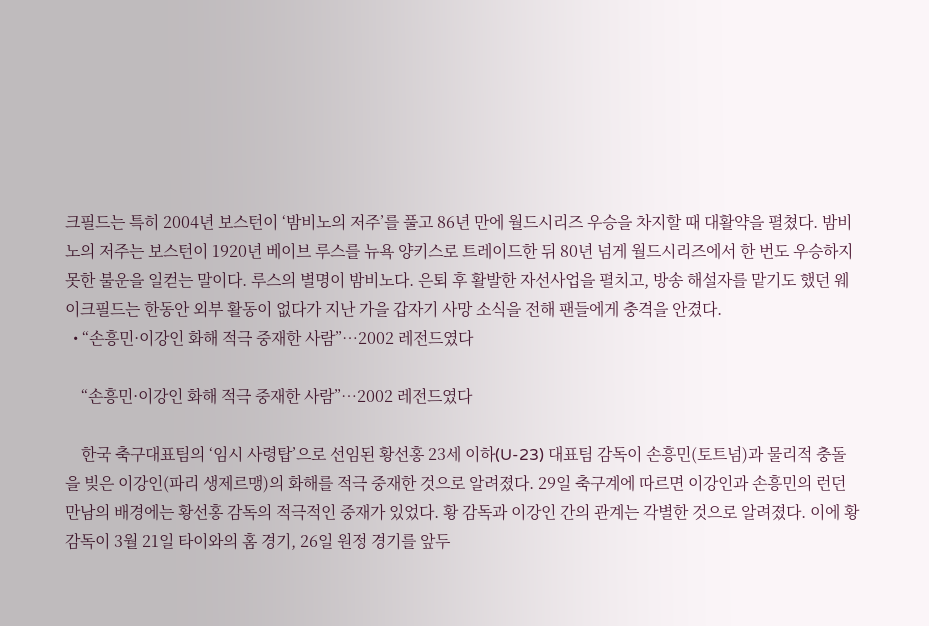크필드는 특히 2004년 보스턴이 ‘밤비노의 저주’를 풀고 86년 만에 월드시리즈 우승을 차지할 때 대활약을 펼쳤다. 밤비노의 저주는 보스턴이 1920년 베이브 루스를 뉴욕 양키스로 트레이드한 뒤 80년 넘게 월드시리즈에서 한 번도 우승하지 못한 불운을 일컫는 말이다. 루스의 별명이 밤비노다. 은퇴 후 활발한 자선사업을 펼치고, 방송 해설자를 맡기도 했던 웨이크필드는 한동안 외부 활동이 없다가 지난 가을 갑자기 사망 소식을 전해 팬들에게 충격을 안겼다.
  • “손흥민·이강인 화해 적극 중재한 사람”…2002 레전드였다

    “손흥민·이강인 화해 적극 중재한 사람”…2002 레전드였다

    한국 축구대표팀의 ‘임시 사령탑’으로 선임된 황선홍 23세 이하(U-23) 대표팀 감독이 손흥민(토트넘)과 물리적 충돌을 빚은 이강인(파리 생제르맹)의 화해를 적극 중재한 것으로 알려졌다. 29일 축구계에 따르면 이강인과 손흥민의 런던 만남의 배경에는 황선홍 감독의 적극적인 중재가 있었다. 황 감독과 이강인 간의 관계는 각별한 것으로 알려졌다. 이에 황 감독이 3월 21일 타이와의 홈 경기, 26일 원정 경기를 앞두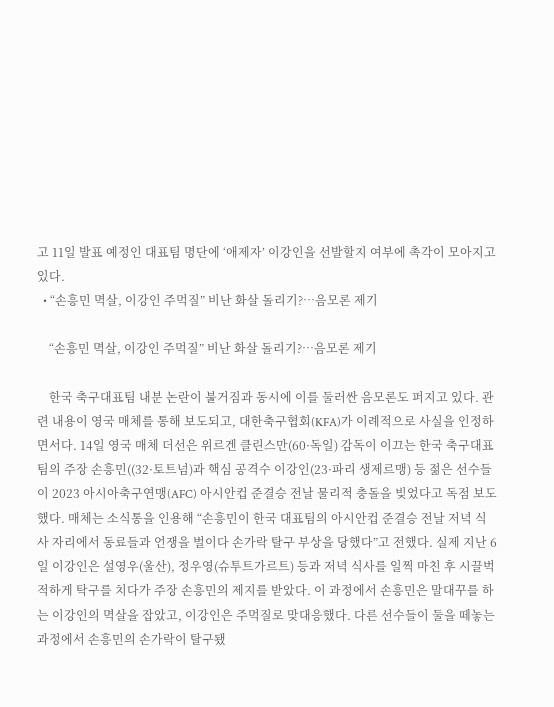고 11일 발표 예정인 대표팀 명단에 ‘애제자’ 이강인을 선발할지 여부에 촉각이 모아지고 있다.
  • “손흥민 멱살, 이강인 주먹질” 비난 화살 돌리기?…음모론 제기

    “손흥민 멱살, 이강인 주먹질” 비난 화살 돌리기?…음모론 제기

    한국 축구대표팀 내분 논란이 불거짐과 동시에 이를 둘러싼 음모론도 퍼지고 있다. 관련 내용이 영국 매체를 통해 보도되고, 대한축구협회(KFA)가 이례적으로 사실을 인정하면서다. 14일 영국 매체 더선은 위르겐 클린스만(60·독일) 감독이 이끄는 한국 축구대표팀의 주장 손흥민((32·토트넘)과 핵심 공격수 이강인(23·파리 생제르맹) 등 젊은 선수들이 2023 아시아축구연맹(AFC) 아시안컵 준결승 전날 물리적 충돌을 빚었다고 독점 보도했다. 매체는 소식통을 인용해 “손흥민이 한국 대표팀의 아시안컵 준결승 전날 저녁 식사 자리에서 동료들과 언쟁을 벌이다 손가락 탈구 부상을 당했다”고 전했다. 실제 지난 6일 이강인은 설영우(울산), 정우영(슈투트가르트) 등과 저녁 식사를 일찍 마친 후 시끌벅적하게 탁구를 치다가 주장 손흥민의 제지를 받았다. 이 과정에서 손흥민은 말대꾸를 하는 이강인의 멱살을 잡았고, 이강인은 주먹질로 맞대응했다. 다른 선수들이 둘을 떼놓는 과정에서 손흥민의 손가락이 탈구됐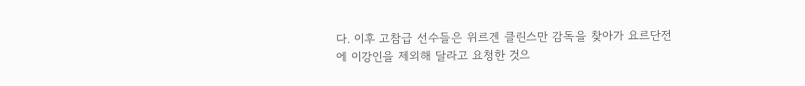다. 이후 고참급 선수들은 위르겐 클린스만 감독을 찾아가 요르단전에 이강인을 제외해 달라고 요청한 것으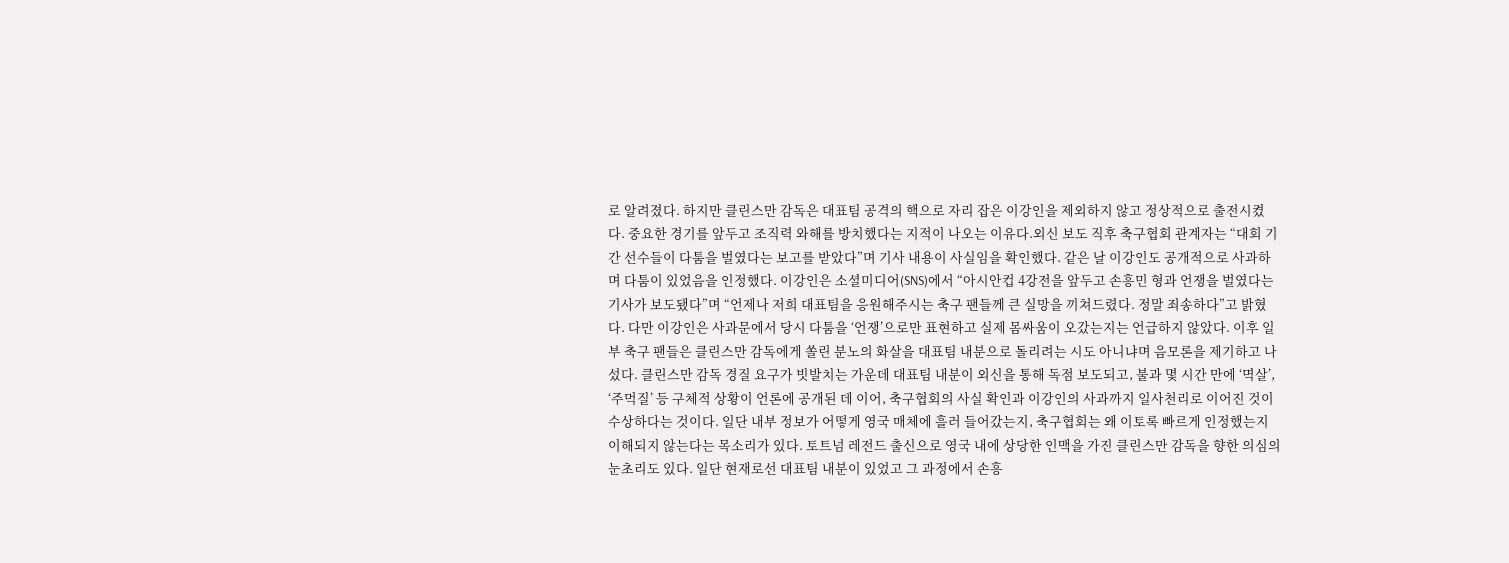로 알려졌다. 하지만 클린스만 감독은 대표팀 공격의 핵으로 자리 잡은 이강인을 제외하지 않고 정상적으로 출전시켰다. 중요한 경기를 앞두고 조직력 와해를 방치했다는 지적이 나오는 이유다.외신 보도 직후 축구협회 관계자는 “대회 기간 선수들이 다툼을 벌였다는 보고를 받았다”며 기사 내용이 사실임을 확인했다. 같은 날 이강인도 공개적으로 사과하며 다툼이 있었음을 인정했다. 이강인은 소셜미디어(SNS)에서 “아시안컵 4강전을 앞두고 손흥민 형과 언쟁을 벌였다는 기사가 보도됐다”며 “언제나 저희 대표팀을 응원해주시는 축구 팬들께 큰 실망을 끼쳐드렸다. 정말 죄송하다”고 밝혔다. 다만 이강인은 사과문에서 당시 다툼을 ‘언쟁’으로만 표현하고 실제 몸싸움이 오갔는지는 언급하지 않았다. 이후 일부 축구 팬들은 클린스만 감독에게 쏠린 분노의 화살을 대표팀 내분으로 돌리려는 시도 아니냐며 음모론을 제기하고 나섰다. 클린스만 감독 경질 요구가 빗발치는 가운데 대표팀 내분이 외신을 통해 독점 보도되고, 불과 몇 시간 만에 ‘멱살’, ‘주먹질’ 등 구체적 상황이 언론에 공개된 데 이어, 축구협회의 사실 확인과 이강인의 사과까지 일사천리로 이어진 것이 수상하다는 것이다. 일단 내부 정보가 어떻게 영국 매체에 흘러 들어갔는지, 축구협회는 왜 이토록 빠르게 인정했는지 이해되지 않는다는 목소리가 있다. 토트넘 레전드 출신으로 영국 내에 상당한 인맥을 가진 클린스만 감독을 향한 의심의 눈초리도 있다. 일단 현재로선 대표팀 내분이 있었고 그 과정에서 손흥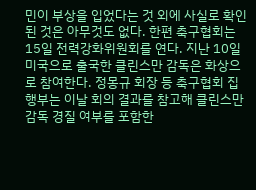민이 부상을 입었다는 것 외에 사실로 확인된 것은 아무것도 없다. 한편 축구협회는 15일 전력강화위원회를 연다. 지난 10일 미국으로 출국한 클린스만 감독은 화상으로 참여한다. 정몽규 회장 등 축구협회 집행부는 이날 회의 결과를 참고해 클린스만 감독 경질 여부를 포함한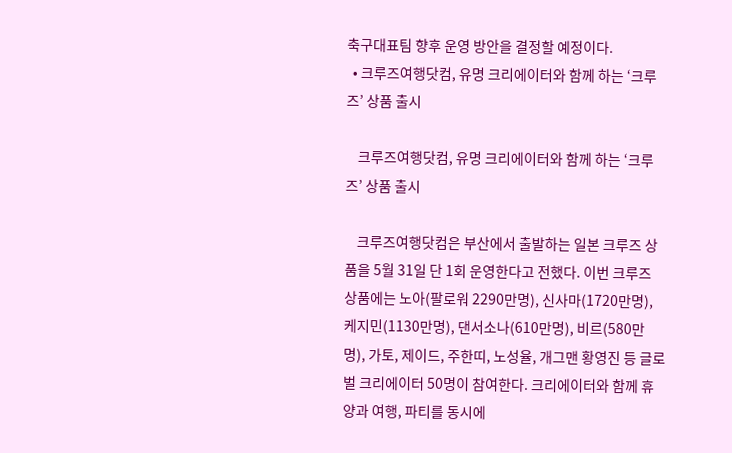축구대표팀 향후 운영 방안을 결정할 예정이다.
  • 크루즈여행닷컴, 유명 크리에이터와 함께 하는 ‘크루즈’ 상품 출시

    크루즈여행닷컴, 유명 크리에이터와 함께 하는 ‘크루즈’ 상품 출시

    크루즈여행닷컴은 부산에서 출발하는 일본 크루즈 상품을 5월 31일 단 1회 운영한다고 전했다. 이번 크루즈 상품에는 노아(팔로워 2290만명), 신사마(1720만명), 케지민(1130만명), 댄서소나(610만명), 비르(580만명), 가토, 제이드, 주한띠, 노성율, 개그맨 황영진 등 글로벌 크리에이터 50명이 참여한다. 크리에이터와 함께 휴양과 여행, 파티를 동시에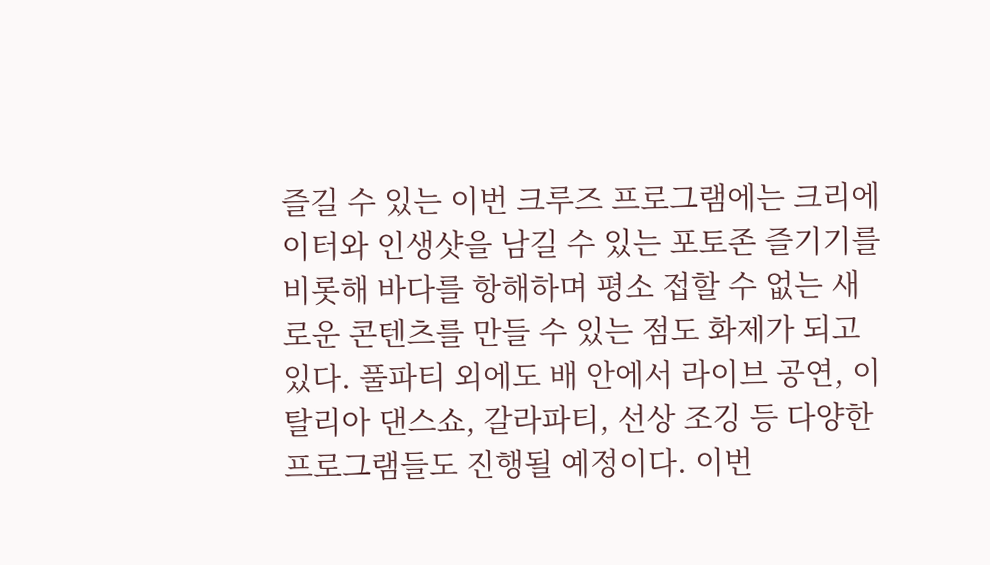즐길 수 있는 이번 크루즈 프로그램에는 크리에이터와 인생샷을 남길 수 있는 포토존 즐기기를 비롯해 바다를 항해하며 평소 접할 수 없는 새로운 콘텐츠를 만들 수 있는 점도 화제가 되고 있다. 풀파티 외에도 배 안에서 라이브 공연, 이탈리아 댄스쇼, 갈라파티, 선상 조깅 등 다양한 프로그램들도 진행될 예정이다. 이번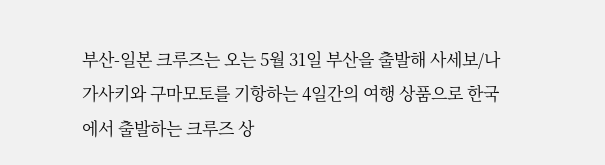부산-일본 크루즈는 오는 5월 31일 부산을 출발해 사세보/나가사키와 구마모토를 기항하는 4일간의 여행 상품으로 한국에서 출발하는 크루즈 상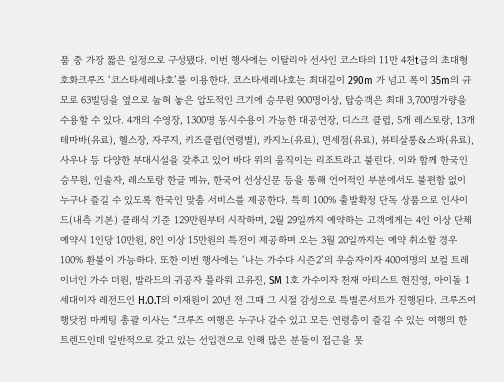품 중 가장 짧은 일정으로 구성됐다. 이번 행사에는 이탈리아 선사인 코스타의 11만 4천t급의 초대형 호화크루즈 ‘코스타세레나호’를 이용한다. 코스타세레나호는 최대길이 290m 가 넘고 폭이 35m의 규모로 63빌딩을 옆으로 눕혀 놓은 압도적인 크기에 승무원 900명이상, 탑승객은 최대 3,700명가량을 수용할 수 있다. 4개의 수영장, 1300명 동시수용이 가능한 대공연장, 디스크 클럽, 5개 레스토랑, 13개 테마바(유료), 헬스장, 자쿠지, 키즈클럽(연령별), 카지노(유료), 면세점(유료), 뷰티살롱&스파(유료), 사우나 등 다양한 부대시설을 갖추고 있어 바다 위의 움직이는 리조트라고 불린다. 이와 함께 한국인 승무원, 인솔자, 레스토랑 한글 메뉴, 한국어 선상신문 등을 통해 언어적인 부분에서도 불편함 없이 누구나 즐길 수 있도록 한국인 맞춤 서비스를 제공한다. 특히 100% 출발확정 단독 상품으로 인사이드(내측 기본) 클래식 기준 129만원부터 시작하며, 2월 29일까지 예약하는 고객에게는 4인 이상 단체 예약시 1인당 10만원, 8인 이상 15만원의 특전이 제공하며 오는 3월 20일까지는 예약 취소할 경우 100% 환불이 가능하다. 또한 이번 행사에는 ‘나는 가수다 시즌2’의 우승자이자 400여명의 보컬 트레이너인 가수 더원, 발라드의 귀공자 플라워 고유진, SM 1호 가수이자 천재 아티스트 현진영, 아이돌 1세대이자 레전드인 H.O.T의 이재원이 20년 전 그때 그 시절 감성으로 특별콘서트가 진행된다. 크루즈여행닷컴 마케팅 총괄 이사는 “크루즈 여행은 누구나 갈수 있고 모든 연령층이 즐길 수 있는 여행의 한 트렌드인데 일반적으로 갖고 있는 선입견으로 인해 많은 분들이 접근을 못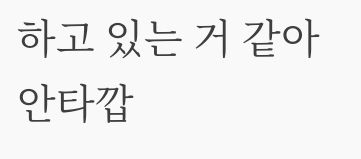하고 있는 거 같아 안타깝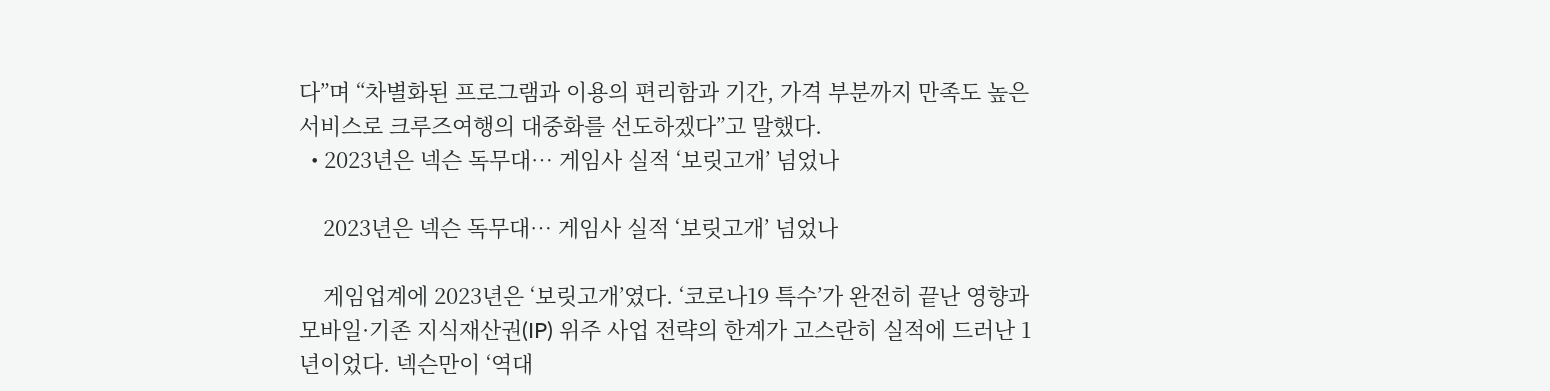다”며 “차별화된 프로그램과 이용의 편리함과 기간, 가격 부분까지 만족도 높은 서비스로 크루즈여행의 대중화를 선도하겠다”고 말했다.
  • 2023년은 넥슨 독무대… 게임사 실적 ‘보릿고개’ 넘었나

    2023년은 넥슨 독무대… 게임사 실적 ‘보릿고개’ 넘었나

    게임업계에 2023년은 ‘보릿고개’였다. ‘코로나19 특수’가 완전히 끝난 영향과 모바일·기존 지식재산권(IP) 위주 사업 전략의 한계가 고스란히 실적에 드러난 1년이었다. 넥슨만이 ‘역대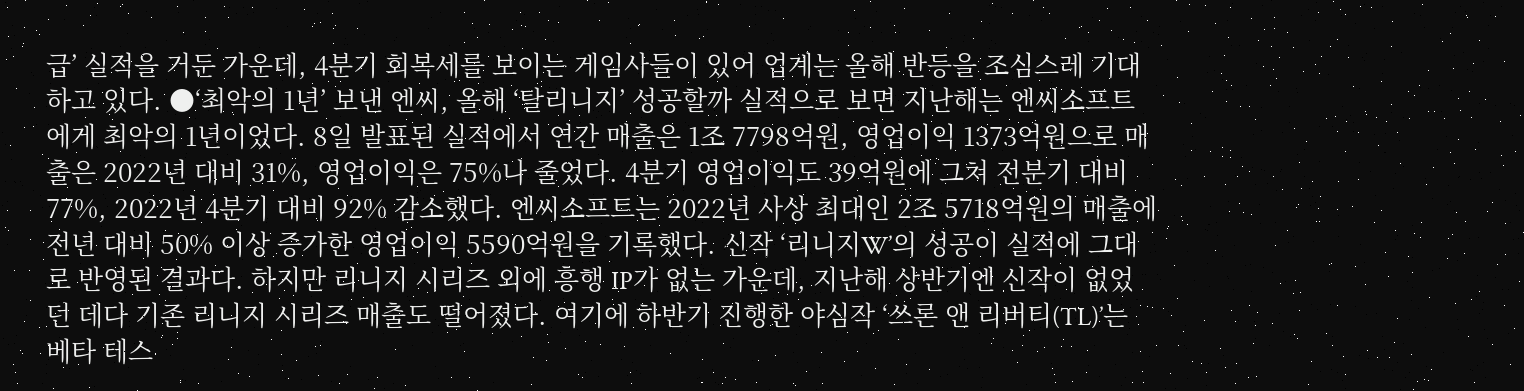급’ 실적을 거둔 가운데, 4분기 회복세를 보이는 게임사들이 있어 업계는 올해 반등을 조심스레 기대하고 있다. ●‘최악의 1년’ 보낸 엔씨, 올해 ‘탈리니지’ 성공할까 실적으로 보면 지난해는 엔씨소프트에게 최악의 1년이었다. 8일 발표된 실적에서 연간 매출은 1조 7798억원, 영업이익 1373억원으로 매출은 2022년 대비 31%, 영업이익은 75%나 줄었다. 4분기 영업이익도 39억원에 그쳐 전분기 대비 77%, 2022년 4분기 대비 92% 감소했다. 엔씨소프트는 2022년 사상 최대인 2조 5718억원의 매출에 전년 대비 50% 이상 증가한 영업이익 5590억원을 기록했다. 신작 ‘리니지W’의 성공이 실적에 그대로 반영된 결과다. 하지만 리니지 시리즈 외에 흥행 IP가 없는 가운데, 지난해 상반기엔 신작이 없었던 데다 기존 리니지 시리즈 매출도 떨어졌다. 여기에 하반기 진행한 야심작 ‘쓰론 앤 리버티(TL)’는 베타 테스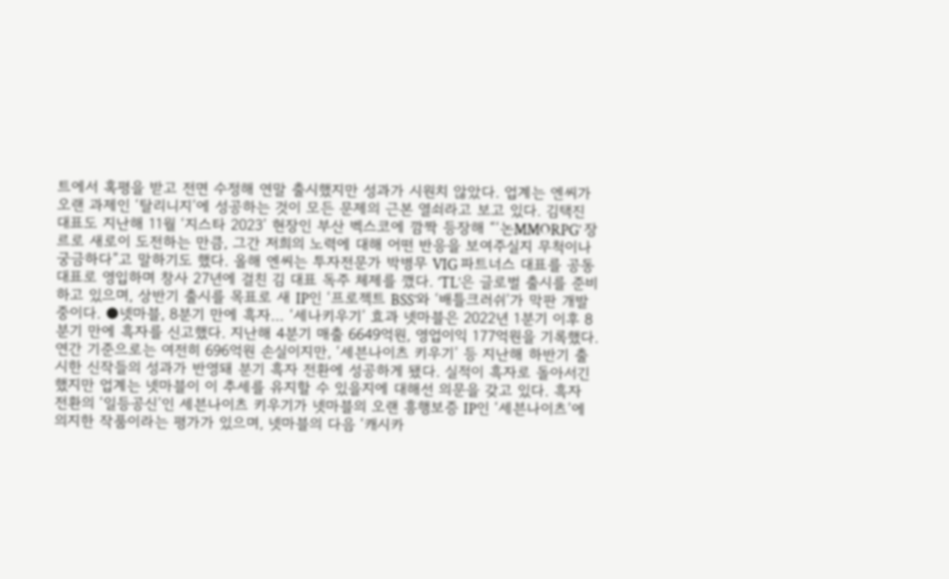트에서 혹평을 받고 전면 수정해 연말 출시했지만 성과가 시원치 않았다. 업계는 엔씨가 오랜 과제인 ‘탈리니지’에 성공하는 것이 모든 문제의 근본 열쇠라고 보고 있다. 김택진 대표도 지난해 11월 ‘지스타 2023’ 현장인 부산 벡스코에 깜짝 등장해 “‘논MMORPG’ 장르로 새로이 도전하는 만큼, 그간 저희의 노력에 대해 어떤 반응을 보여주실지 무척이나 궁금하다”고 말하기도 했다. 올해 엔씨는 투자전문가 박병무 VIG 파트너스 대표를 공동대표로 영입하며 창사 27년에 걸친 김 대표 독주 체제를 깼다. ‘TL’은 글로벌 출시를 준비하고 있으며, 상반기 출시를 목표로 새 IP인 ‘프로젝트 BSS’와 ‘배틀크러쉬’가 막판 개발 중이다. ●넷마블, 8분기 만에 흑자… ‘세나키우기’ 효과 넷마블은 2022년 1분기 이후 8분기 만에 흑자를 신고했다. 지난해 4분기 매출 6649억원, 영업이익 177억원을 기록했다. 연간 기준으로는 여전히 696억원 손실이지만, ‘세븐나이츠 키우기’ 등 지난해 하반기 출시한 신작들의 성과가 반영돼 분기 흑자 전환에 성공하게 됐다. 실적이 흑자로 돌아서긴 했지만 업계는 넷마블이 이 추세를 유지할 수 있을지에 대해선 의문을 갖고 있다. 흑자 전환의 ‘일등공신’인 세븐나이츠 키우기가 넷마블의 오랜 흥행보증 IP인 ‘세븐나이츠’에 의지한 작품이라는 평가가 있으며, 넷마블의 다음 ‘캐시카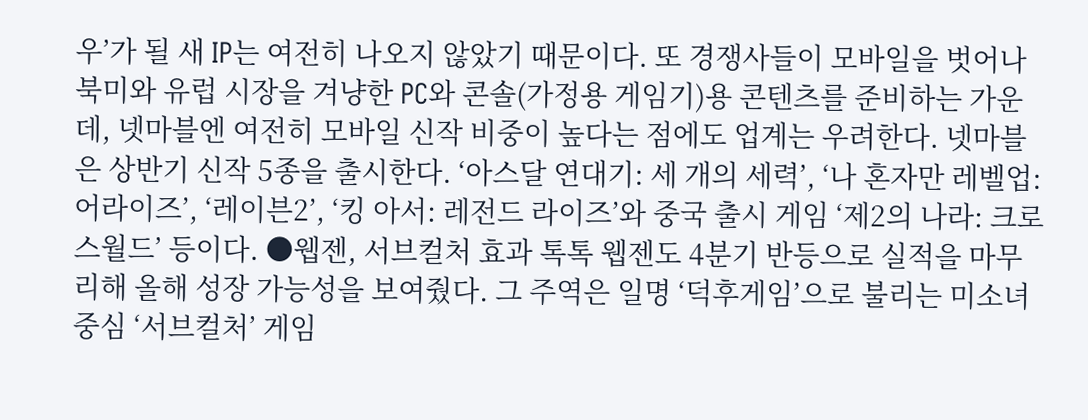우’가 될 새 IP는 여전히 나오지 않았기 때문이다. 또 경쟁사들이 모바일을 벗어나 북미와 유럽 시장을 겨냥한 PC와 콘솔(가정용 게임기)용 콘텐츠를 준비하는 가운데, 넷마블엔 여전히 모바일 신작 비중이 높다는 점에도 업계는 우려한다. 넷마블은 상반기 신작 5종을 출시한다. ‘아스달 연대기: 세 개의 세력’, ‘나 혼자만 레벨업: 어라이즈’, ‘레이븐2’, ‘킹 아서: 레전드 라이즈’와 중국 출시 게임 ‘제2의 나라: 크로스월드’ 등이다. ●웹젠, 서브컬처 효과 톡톡 웹젠도 4분기 반등으로 실적을 마무리해 올해 성장 가능성을 보여줬다. 그 주역은 일명 ‘덕후게임’으로 불리는 미소녀 중심 ‘서브컬처’ 게임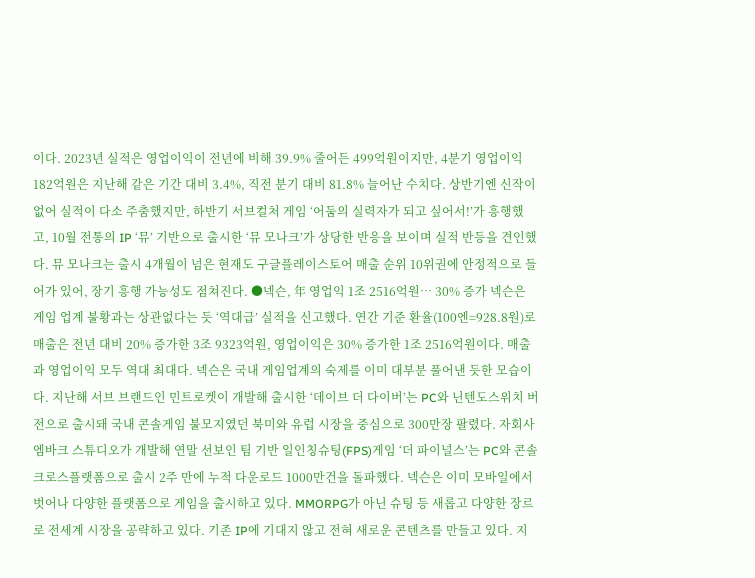이다. 2023년 실적은 영업이익이 전년에 비해 39.9% 줄어든 499억원이지만, 4분기 영업이익 182억원은 지난해 같은 기간 대비 3.4%, 직전 분기 대비 81.8% 늘어난 수치다. 상반기엔 신작이 없어 실적이 다소 주춤했지만, 하반기 서브컬처 게임 ‘어둠의 실력자가 되고 싶어서!’가 흥행했고, 10월 전통의 IP ‘뮤’ 기반으로 출시한 ‘뮤 모나크’가 상당한 반응을 보이며 실적 반등을 견인했다. 뮤 모나크는 출시 4개월이 넘은 현재도 구글플레이스토어 매출 순위 10위권에 안정적으로 들어가 있어, 장기 흥행 가능성도 점쳐진다. ●넥슨, 年 영업익 1조 2516억원… 30% 증가 넥슨은 게임 업계 불황과는 상관없다는 듯 ‘역대급’ 실적을 신고했다. 연간 기준 환율(100엔=928.8원)로 매출은 전년 대비 20% 증가한 3조 9323억원, 영업이익은 30% 증가한 1조 2516억원이다. 매출과 영업이익 모두 역대 최대다. 넥슨은 국내 게임업계의 숙제를 이미 대부분 풀어낸 듯한 모습이다. 지난해 서브 브랜드인 민트로켓이 개발해 출시한 ‘데이브 더 다이버’는 PC와 닌텐도스위치 버전으로 출시돼 국내 콘솔게임 불모지였던 북미와 유럽 시장을 중심으로 300만장 팔렸다. 자회사 엠바크 스튜디오가 개발해 연말 선보인 팀 기반 일인칭슈팅(FPS)게임 ‘더 파이널스’는 PC와 콘솔 크로스플랫폼으로 출시 2주 만에 누적 다운로드 1000만건을 돌파했다. 넥슨은 이미 모바일에서 벗어나 다양한 플랫폼으로 게임을 출시하고 있다. MMORPG가 아닌 슈팅 등 새롭고 다양한 장르로 전세계 시장을 공략하고 있다. 기존 IP에 기대지 않고 전혀 새로운 콘텐츠를 만들고 있다. 지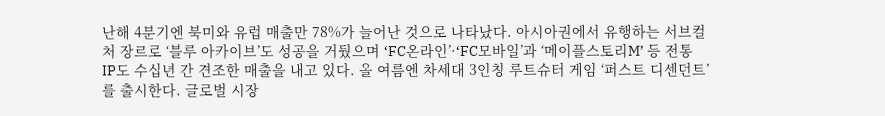난해 4분기엔 북미와 유럽 매출만 78%가 늘어난 것으로 나타났다. 아시아권에서 유행하는 서브컬처 장르로 ‘블루 아카이브’도 성공을 거뒀으며 ‘FC온라인’·‘FC모바일’과 ‘메이플스토리M’ 등 전통 IP도 수십년 간 견조한 매출을 내고 있다. 올 여름엔 차세대 3인칭 루트슈터 게임 ‘퍼스트 디센던트’를 출시한다. 글로벌 시장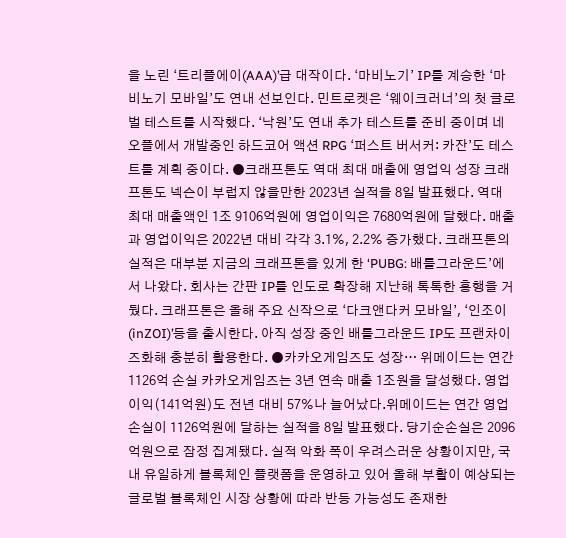을 노린 ‘트리플에이(AAA)’급 대작이다. ‘마비노기’ IP를 계승한 ‘마비노기 모바일’도 연내 선보인다. 민트로켓은 ‘웨이크러너’의 첫 글로벌 테스트를 시작했다. ‘낙원’도 연내 추가 테스트를 준비 중이며 네오플에서 개발중인 하드코어 액션 RPG ‘퍼스트 버서커: 카잔’도 테스트를 계획 중이다. ●크래프톤도 역대 최대 매출에 영업익 성장 크래프톤도 넥슨이 부럽지 않을만한 2023년 실적을 8일 발표했다. 역대 최대 매출액인 1조 9106억원에 영업이익은 7680억원에 달했다. 매출과 영업이익은 2022년 대비 각각 3.1%, 2.2% 증가했다. 크래프톤의 실적은 대부분 지금의 크래프톤을 있게 한 ‘PUBG: 배틀그라운드’에서 나왔다. 회사는 간판 IP를 인도로 확장해 지난해 톡톡한 흥행을 거뒀다. 크래프톤은 올해 주요 신작으로 ‘다크앤다커 모바일’, ‘인조이(inZOI)’등을 출시한다. 아직 성장 중인 배틀그라운드 IP도 프랜차이즈화해 충분히 활용한다. ●카카오게임즈도 성장… 위메이드는 연간 1126억 손실 카카오게임즈는 3년 연속 매출 1조원을 달성했다. 영업이익(141억원)도 전년 대비 57%나 늘어났다.위메이드는 연간 영업손실이 1126억원에 달하는 실적을 8일 발표했다. 당기순손실은 2096억원으로 잠정 집계됐다. 실적 악화 폭이 우려스러운 상황이지만, 국내 유일하게 블록체인 플랫폼을 운영하고 있어 올해 부활이 예상되는 글로벌 블록체인 시장 상황에 따라 반등 가능성도 존재한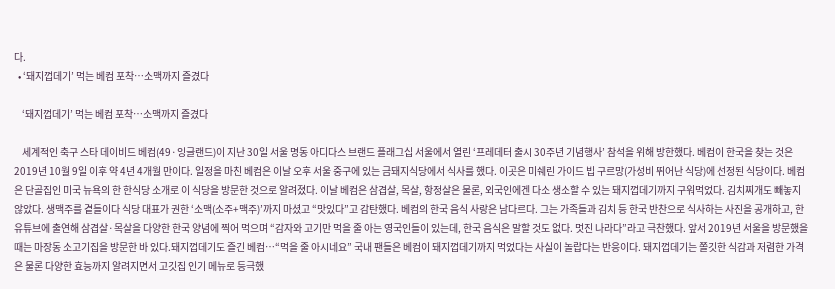다.
  • ‘돼지껍데기’ 먹는 베컴 포착…소맥까지 즐겼다

    ‘돼지껍데기’ 먹는 베컴 포착…소맥까지 즐겼다

    세계적인 축구 스타 데이비드 베컴(49·잉글랜드)이 지난 30일 서울 명동 아디다스 브랜드 플래그십 서울에서 열린 ‘프레데터 출시 30주년 기념행사’ 참석을 위해 방한했다. 베컴이 한국을 찾는 것은 2019년 10월 9일 이후 약 4년 4개월 만이다. 일정을 마친 베컴은 이날 오후 서울 중구에 있는 금돼지식당에서 식사를 했다. 이곳은 미쉐린 가이드 빕 구르망(가성비 뛰어난 식당)에 선정된 식당이다. 베컴은 단골집인 미국 뉴욕의 한 한식당 소개로 이 식당을 방문한 것으로 알려졌다. 이날 베컴은 삼겹살, 목살, 항정살은 물론, 외국인에겐 다소 생소할 수 있는 돼지껍데기까지 구워먹었다. 김치찌개도 빼놓지 않았다. 생맥주를 곁들이다 식당 대표가 권한 ‘소맥(소주+맥주)’까지 마셨고 “맛있다”고 감탄했다. 베컴의 한국 음식 사랑은 남다르다. 그는 가족들과 김치 등 한국 반찬으로 식사하는 사진을 공개하고, 한 유튜브에 출연해 삼겹살·목살을 다양한 한국 양념에 찍어 먹으며 “감자와 고기만 먹을 줄 아는 영국인들이 있는데, 한국 음식은 말할 것도 없다. 멋진 나라다”라고 극찬했다. 앞서 2019년 서울을 방문했을 때는 마장동 소고기집을 방문한 바 있다.돼지껍데기도 즐긴 베컴…“먹을 줄 아시네요” 국내 팬들은 베컴이 돼지껍데기까지 먹었다는 사실이 놀랍다는 반응이다. 돼지껍데기는 쫄깃한 식감과 저렴한 가격은 물론 다양한 효능까지 알려지면서 고깃집 인기 메뉴로 등극했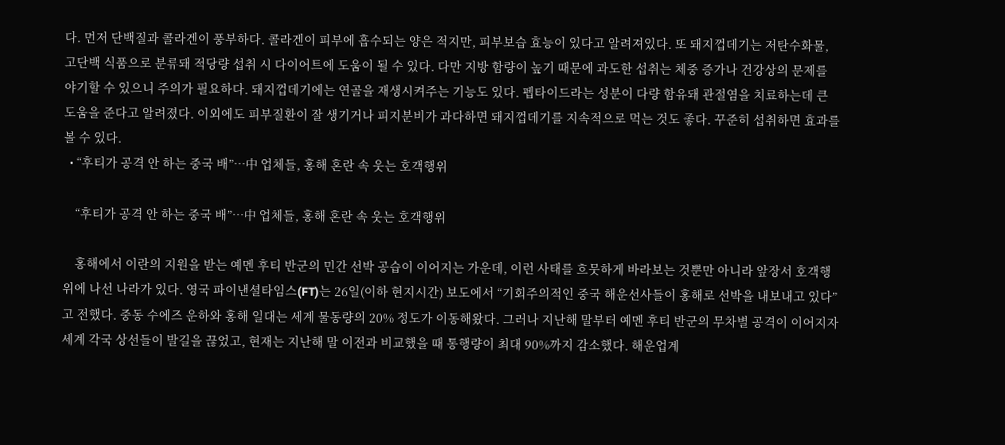다. 먼저 단백질과 콜라겐이 풍부하다. 콜라겐이 피부에 흡수되는 양은 적지만, 피부보습 효능이 있다고 알려져있다. 또 돼지껍데기는 저탄수화물, 고단백 식품으로 분류돼 적당량 섭취 시 다이어트에 도움이 될 수 있다. 다만 지방 함량이 높기 때문에 과도한 섭취는 체중 증가나 건강상의 문제를 야기할 수 있으니 주의가 필요하다. 돼지껍데기에는 연골을 재생시켜주는 기능도 있다. 펩타이드라는 성분이 다량 함유돼 관절염을 치료하는데 큰 도움을 준다고 알려졌다. 이외에도 피부질환이 잘 생기거나 피지분비가 과다하면 돼지껍데기를 지속적으로 먹는 것도 좋다. 꾸준히 섭취하면 효과를 볼 수 있다.
  • “후티가 공격 안 하는 중국 배”…中 업체들, 홍해 혼란 속 웃는 호객행위

    “후티가 공격 안 하는 중국 배”…中 업체들, 홍해 혼란 속 웃는 호객행위

    홍해에서 이란의 지원을 받는 예멘 후티 반군의 민간 선박 공습이 이어지는 가운데, 이런 사태를 흐뭇하게 바라보는 것뿐만 아니라 앞장서 호객행위에 나선 나라가 있다. 영국 파이낸셜타임스(FT)는 26일(이하 현지시간) 보도에서 “기회주의적인 중국 해운선사들이 홍해로 선박을 내보내고 있다”고 전했다. 중동 수에즈 운하와 홍해 일대는 세계 물동량의 20% 정도가 이동해왔다. 그러나 지난해 말부터 예멘 후티 반군의 무차별 공격이 이어지자 세계 각국 상선들이 발길을 끊었고, 현재는 지난해 말 이전과 비교했을 때 통행량이 최대 90%까지 감소했다. 해운업계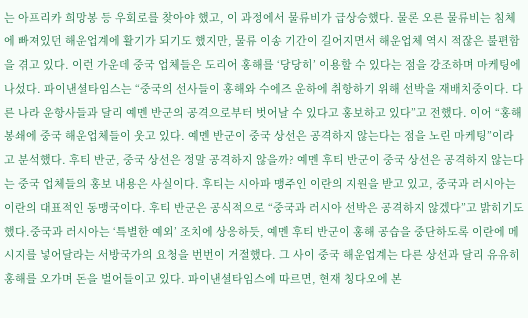는 아프리카 희망봉 등 우회로를 찾아야 했고, 이 과정에서 물류비가 급상승했다. 물론 오른 물류비는 침체에 빠져있던 해운업계에 활기가 되기도 했지만, 물류 이송 기간이 길어지면서 해운업체 역시 적잖은 불편함을 겪고 있다. 이런 가운데 중국 업체들은 도리어 홍해를 ‘당당히’ 이용할 수 있다는 점을 강조하며 마케팅에 나섰다. 파이낸셜타임스는 “중국의 선사들이 홍해와 수에즈 운하에 취항하기 위해 선박을 재배치중이다. 다른 나라 운항사들과 달리 예멘 반군의 공격으로부터 벗어날 수 있다고 홍보하고 있다”고 전했다. 이어 “홍해 봉쇄에 중국 해운업체들이 웃고 있다. 예멘 반군이 중국 상선은 공격하지 않는다는 점을 노린 마케팅”이라고 분석했다. 후티 반군, 중국 상선은 정말 공격하지 않을까? 예멘 후티 반군이 중국 상선은 공격하지 않는다는 중국 업체들의 홍보 내용은 사실이다. 후티는 시아파 맹주인 이란의 지원을 받고 있고, 중국과 러시아는 이란의 대표적인 동맹국이다. 후티 반군은 공식적으로 “중국과 러시아 선박은 공격하지 않겠다”고 밝히기도 했다.중국과 러시아는 ‘특별한 예외’ 조치에 상응하듯, 예멘 후티 반군이 홍해 공습을 중단하도록 이란에 메시지를 넣어달라는 서방국가의 요청을 번번이 거절했다. 그 사이 중국 해운업계는 다른 상선과 달리 유유히 홍해를 오가며 돈을 벌어들이고 있다. 파이낸셜타임스에 따르면, 현재 칭다오에 본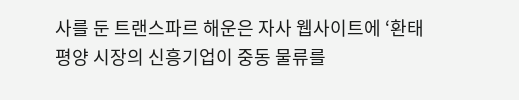사를 둔 트랜스파르 해운은 자사 웹사이트에 ‘환태평양 시장의 신흥기업이 중동 물류를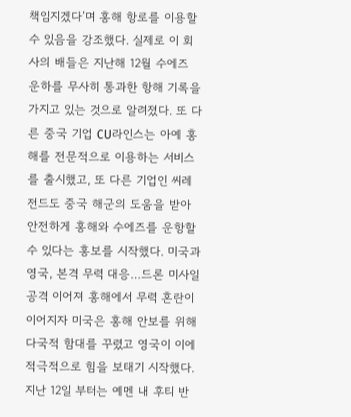책임지겠다’며 홍해 항로를 이용할 수 있음을 강조했다. 실제로 이 회사의 배들은 지난해 12월 수에즈 운하를 무사히 통과한 항해 기록을 가지고 있는 것으로 알려졌다. 또 다른 중국 기업 CU라인스는 아예 홍해를 전문적으로 이용하는 서비스를 출시했고, 또 다른 기업인 씨레전드도 중국 해군의 도움을 받아 안전하게 홍해와 수에즈를 운항할 수 있다는 홍보를 시작했다. 미국과 영국, 본격 무력 대응…드론 미사일 공격 이어져 홍해에서 무력 혼란이 이어지자 미국은 홍해 안보를 위해 다국적 함대를 꾸렸고 영국이 이에 적극적으로 힘을 보태기 시작했다. 지난 12일 부터는 예멘 내 후티 반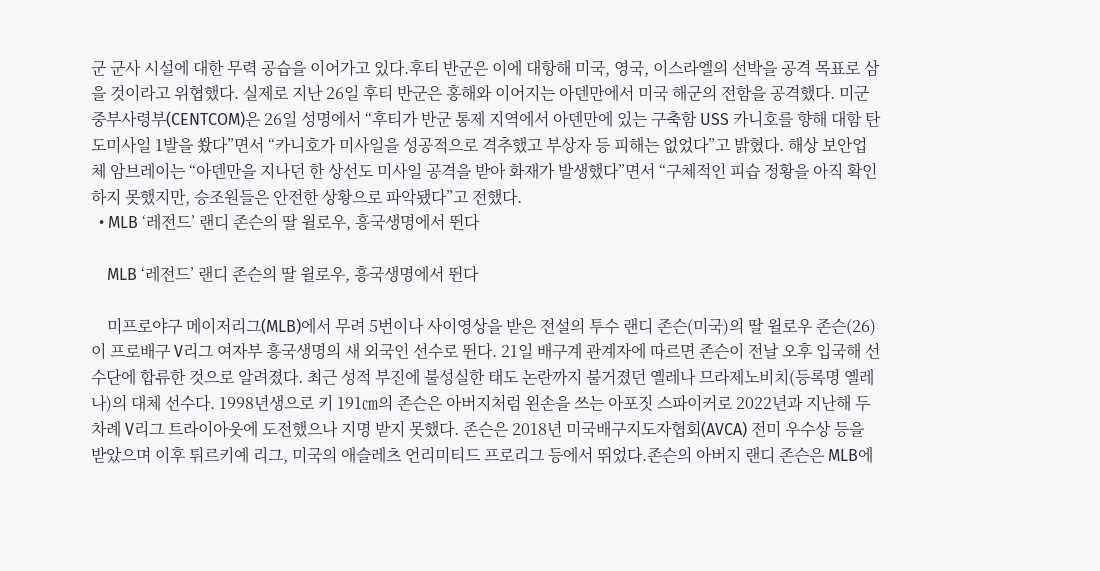군 군사 시설에 대한 무력 공습을 이어가고 있다.후티 반군은 이에 대항해 미국, 영국, 이스라엘의 선박을 공격 목표로 삼을 것이라고 위협했다. 실제로 지난 26일 후티 반군은 홍해와 이어지는 아덴만에서 미국 해군의 전함을 공격했다. 미군 중부사령부(CENTCOM)은 26일 성명에서 “후티가 반군 통제 지역에서 아덴만에 있는 구축함 USS 카니호를 향해 대함 탄도미사일 1발을 쐈다”면서 “카니호가 미사일을 성공적으로 격추했고 부상자 등 피해는 없었다”고 밝혔다. 해상 보안업체 암브레이는 “아덴만을 지나던 한 상선도 미사일 공격을 받아 화재가 발생했다”면서 “구체적인 피습 정황을 아직 확인하지 못했지만, 승조원들은 안전한 상황으로 파악됐다”고 전했다.
  • MLB ‘레전드’ 랜디 존슨의 딸 윌로우, 흥국생명에서 뛴다

    MLB ‘레전드’ 랜디 존슨의 딸 윌로우, 흥국생명에서 뛴다

    미프로야구 메이저리그(MLB)에서 무려 5번이나 사이영상을 받은 전설의 투수 랜디 존슨(미국)의 딸 윌로우 존슨(26)이 프로배구 V리그 여자부 흥국생명의 새 외국인 선수로 뛴다. 21일 배구계 관계자에 따르면 존슨이 전날 오후 입국해 선수단에 합류한 것으로 알려졌다. 최근 성적 부진에 불성실한 태도 논란까지 불거졌던 옐레나 므라제노비치(등록명 옐레나)의 대체 선수다. 1998년생으로 키 191㎝의 존슨은 아버지처럼 왼손을 쓰는 아포짓 스파이커로 2022년과 지난해 두 차례 V리그 트라이아웃에 도전했으나 지명 받지 못했다. 존슨은 2018년 미국배구지도자협회(AVCA) 전미 우수상 등을 받았으며 이후 튀르키예 리그, 미국의 애슬레츠 언리미티드 프로리그 등에서 뛰었다.존슨의 아버지 랜디 존슨은 MLB에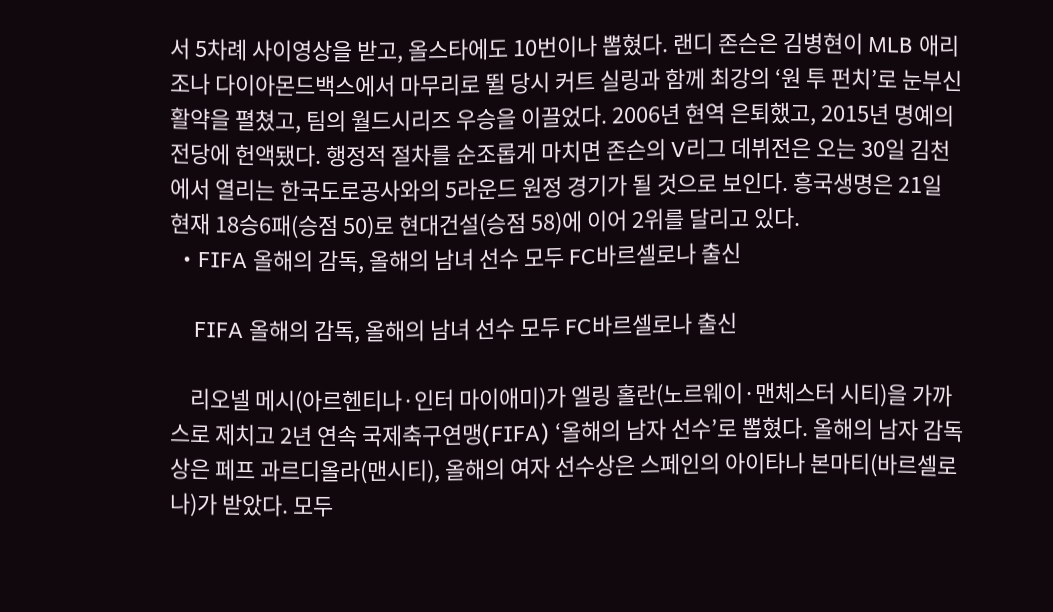서 5차례 사이영상을 받고, 올스타에도 10번이나 뽑혔다. 랜디 존슨은 김병현이 MLB 애리조나 다이아몬드백스에서 마무리로 뛸 당시 커트 실링과 함께 최강의 ‘원 투 펀치’로 눈부신 활약을 펼쳤고, 팀의 월드시리즈 우승을 이끌었다. 2006년 현역 은퇴했고, 2015년 명예의 전당에 헌액됐다. 행정적 절차를 순조롭게 마치면 존슨의 V리그 데뷔전은 오는 30일 김천에서 열리는 한국도로공사와의 5라운드 원정 경기가 될 것으로 보인다. 흥국생명은 21일 현재 18승6패(승점 50)로 현대건설(승점 58)에 이어 2위를 달리고 있다.
  • FIFA 올해의 감독, 올해의 남녀 선수 모두 FC바르셀로나 출신

    FIFA 올해의 감독, 올해의 남녀 선수 모두 FC바르셀로나 출신

    리오넬 메시(아르헨티나·인터 마이애미)가 엘링 홀란(노르웨이·맨체스터 시티)을 가까스로 제치고 2년 연속 국제축구연맹(FIFA) ‘올해의 남자 선수’로 뽑혔다. 올해의 남자 감독상은 페프 과르디올라(맨시티), 올해의 여자 선수상은 스페인의 아이타나 본마티(바르셀로나)가 받았다. 모두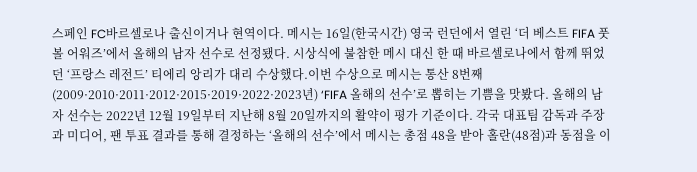스페인 FC바르셀로나 출신이거나 현역이다. 메시는 16일(한국시간) 영국 런던에서 열린 ‘더 베스트 FIFA 풋볼 어워즈’에서 올해의 남자 선수로 선정됐다. 시상식에 불참한 메시 대신 한 때 바르셀로나에서 함께 뛰었던 ‘프랑스 레전드’ 티에리 앙리가 대리 수상했다.이번 수상으로 메시는 통산 8번째(2009·2010·2011·2012·2015·2019·2022·2023년) ‘FIFA 올해의 선수’로 뽑히는 기쁨을 맛봤다. 올해의 남자 선수는 2022년 12월 19일부터 지난해 8월 20일까지의 활약이 평가 기준이다. 각국 대표팀 감독과 주장과 미디어, 팬 투표 결과를 통해 결정하는 ‘올해의 선수’에서 메시는 총점 48을 받아 홀란(48점)과 동점을 이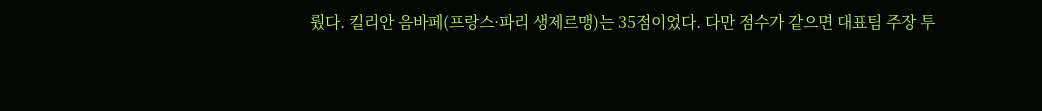뤘다. 킬리안 음바페(프랑스·파리 생제르맹)는 35점이었다. 다만 점수가 같으면 대표팀 주장 투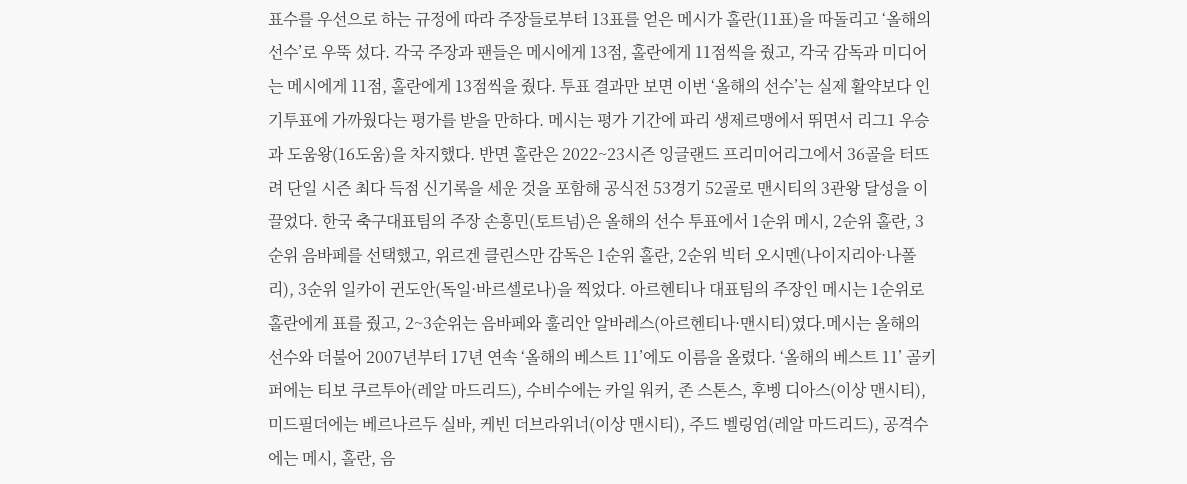표수를 우선으로 하는 규정에 따라 주장들로부터 13표를 얻은 메시가 홀란(11표)을 따돌리고 ‘올해의 선수’로 우뚝 섰다. 각국 주장과 팬들은 메시에게 13점, 홀란에게 11점씩을 줬고, 각국 감독과 미디어는 메시에게 11점, 홀란에게 13점씩을 줬다. 투표 결과만 보면 이번 ‘올해의 선수’는 실제 활약보다 인기투표에 가까웠다는 평가를 받을 만하다. 메시는 평가 기간에 파리 생제르맹에서 뛰면서 리그1 우승과 도움왕(16도움)을 차지했다. 반면 홀란은 2022~23시즌 잉글랜드 프리미어리그에서 36골을 터뜨려 단일 시즌 최다 득점 신기록을 세운 것을 포함해 공식전 53경기 52골로 맨시티의 3관왕 달성을 이끌었다. 한국 축구대표팀의 주장 손흥민(토트넘)은 올해의 선수 투표에서 1순위 메시, 2순위 홀란, 3순위 음바페를 선택했고, 위르겐 클린스만 감독은 1순위 홀란, 2순위 빅터 오시멘(나이지리아·나폴리), 3순위 일카이 귄도안(독일·바르셀로나)을 찍었다. 아르헨티나 대표팀의 주장인 메시는 1순위로 홀란에게 표를 줬고, 2~3순위는 음바페와 훌리안 알바레스(아르헨티나·맨시티)였다.메시는 올해의 선수와 더불어 2007년부터 17년 연속 ‘올해의 베스트 11’에도 이름을 올렸다. ‘올해의 베스트 11’ 골키퍼에는 티보 쿠르투아(레알 마드리드), 수비수에는 카일 워커, 존 스톤스, 후벵 디아스(이상 맨시티), 미드필더에는 베르나르두 실바, 케빈 더브라위너(이상 맨시티), 주드 벨링엄(레알 마드리드), 공격수에는 메시, 홀란, 음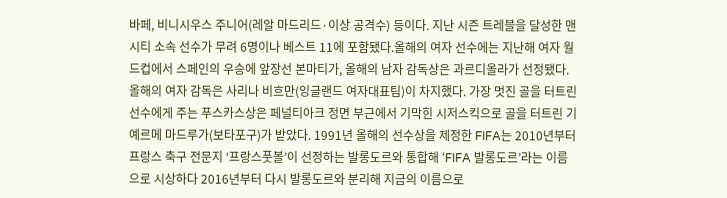바페, 비니시우스 주니어(레알 마드리드·이상 공격수) 등이다. 지난 시즌 트레블을 달성한 맨시티 소속 선수가 무려 6명이나 베스트 11에 포함됐다.올해의 여자 선수에는 지난해 여자 월드컵에서 스페인의 우승에 앞장선 본마티가, 올해의 남자 감독상은 과르디올라가 선정됐다. 올해의 여자 감독은 사리나 비흐만(잉글랜드 여자대표팀)이 차지했다. 가장 멋진 골을 터트린 선수에게 주는 푸스카스상은 페널티아크 정면 부근에서 기막힌 시저스킥으로 골을 터트린 기예르메 마드루가(보타포구)가 받았다. 1991년 올해의 선수상을 제정한 FIFA는 2010년부터 프랑스 축구 전문지 ‘프랑스풋볼’이 선정하는 발롱도르와 통합해 ‘FIFA 발롱도르’라는 이름으로 시상하다 2016년부터 다시 발롱도르와 분리해 지금의 이름으로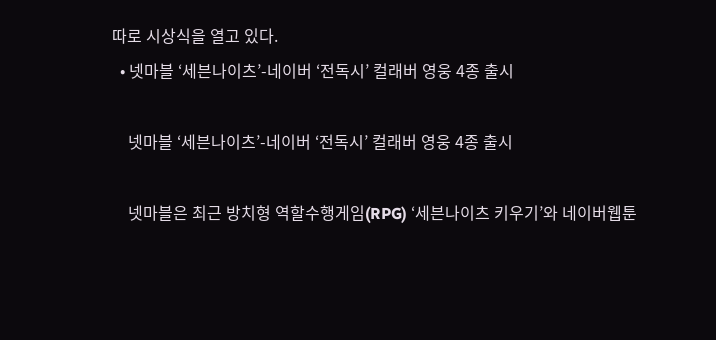따로 시상식을 열고 있다.
  • 넷마블 ‘세븐나이츠’-네이버 ‘전독시’ 컬래버 영웅 4종 출시

    넷마블 ‘세븐나이츠’-네이버 ‘전독시’ 컬래버 영웅 4종 출시

    넷마블은 최근 방치형 역할수행게임(RPG) ‘세븐나이츠 키우기’와 네이버웹툰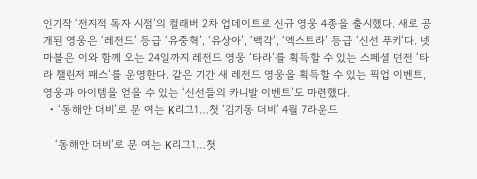인기작 ‘전지적 독자 시점’의 컬래버 2차 업데이트로 신규 영웅 4종을 출시했다. 새로 공개된 영웅은 ‘레전드’ 등급 ‘유중혁’, ‘유상아’, ‘백각’, ‘엑스트라’ 등급 ‘신선 푸키’다. 넷마블은 이와 함께 오는 24일까지 레전드 영웅 ‘타라’를 획득할 수 있는 스페셜 던전 ‘타라 챌린저 패스’를 운영한다. 같은 기간 새 레전드 영웅을 획득할 수 있는 픽업 이벤트, 영웅과 아이템을 얻을 수 있는 ‘신선들의 카니발 이벤트’도 마련했다.
  • ‘동해안 더비’로 문 여는 K리그1…첫 ‘김기동 더비’ 4월 7라운드

    ‘동해안 더비’로 문 여는 K리그1…첫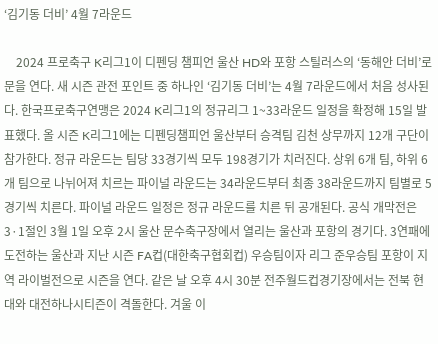‘김기동 더비’ 4월 7라운드

    2024 프로축구 K리그1이 디펜딩 챔피언 울산 HD와 포항 스틸러스의 ‘동해안 더비’로 문을 연다. 새 시즌 관전 포인트 중 하나인 ‘김기동 더비’는 4월 7라운드에서 처음 성사된다. 한국프로축구연맹은 2024 K리그1의 정규리그 1~33라운드 일정을 확정해 15일 발표했다. 올 시즌 K리그1에는 디펜딩챔피언 울산부터 승격팀 김천 상무까지 12개 구단이 참가한다. 정규 라운드는 팀당 33경기씩 모두 198경기가 치러진다. 상위 6개 팀, 하위 6개 팀으로 나뉘어져 치르는 파이널 라운드는 34라운드부터 최종 38라운드까지 팀별로 5경기씩 치른다. 파이널 라운드 일정은 정규 라운드를 치른 뒤 공개된다. 공식 개막전은 3·1절인 3월 1일 오후 2시 울산 문수축구장에서 열리는 울산과 포항의 경기다. 3연패에 도전하는 울산과 지난 시즌 FA컵(대한축구협회컵) 우승팀이자 리그 준우승팀 포항이 지역 라이벌전으로 시즌을 연다. 같은 날 오후 4시 30분 전주월드컵경기장에서는 전북 현대와 대전하나시티즌이 격돌한다. 겨울 이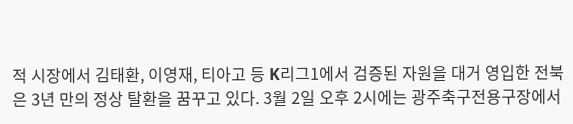적 시장에서 김태환, 이영재, 티아고 등 K리그1에서 검증된 자원을 대거 영입한 전북은 3년 만의 정상 탈환을 꿈꾸고 있다. 3월 2일 오후 2시에는 광주축구전용구장에서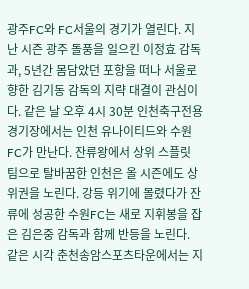광주FC와 FC서울의 경기가 열린다. 지난 시즌 광주 돌풍을 일으킨 이정효 감독과, 5년간 몸담았던 포항을 떠나 서울로 향한 김기동 감독의 지략 대결이 관심이다. 같은 날 오후 4시 30분 인천축구전용경기장에서는 인천 유나이티드와 수원FC가 만난다. 잔류왕에서 상위 스플릿 팀으로 탈바꿈한 인천은 올 시즌에도 상위권을 노린다. 강등 위기에 몰렸다가 잔류에 성공한 수원FC는 새로 지휘봉을 잡은 김은중 감독과 함께 반등을 노린다. 같은 시각 춘천송암스포츠타운에서는 지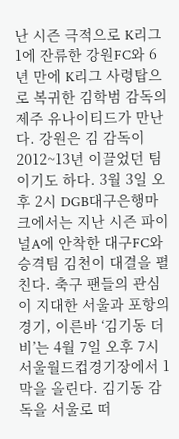난 시즌 극적으로 K리그1에 잔류한 강원FC와 6년 만에 K리그 사령탑으로 복귀한 김학범 감독의 제주 유나이티드가 만난다. 강원은 김 감독이 2012~13년 이끌었던 팀이기도 하다. 3월 3일 오후 2시 DGB대구은행마크에서는 지난 시즌 파이널A에 안착한 대구FC와 승격팀 김천이 대결을 펼친다. 축구 팬들의 관심이 지대한 서울과 포항의 경기, 이른바 ‘김기동 더비’는 4월 7일 오후 7시 서울월드컵경기장에서 1막을 올린다. 김기동 감독을 서울로 떠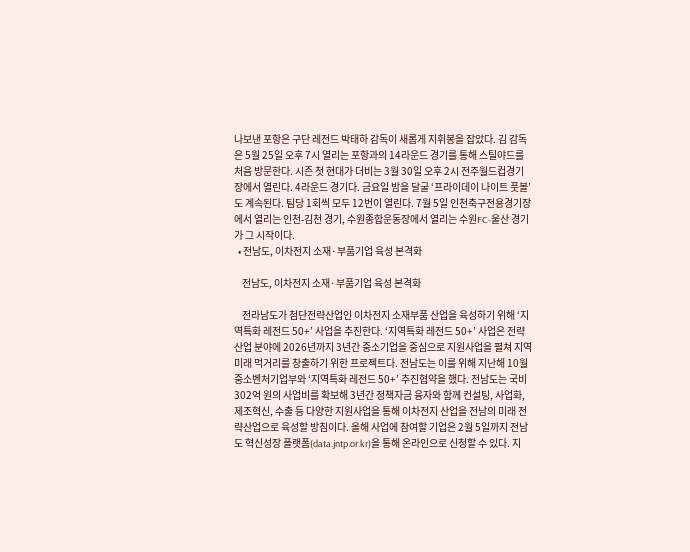나보낸 포항은 구단 레전드 박태하 감독이 새롭게 지휘봉을 잡았다. 김 감독은 5월 25일 오후 7시 열리는 포항과의 14라운드 경기를 통해 스틸야드를 처음 방문한다. 시즌 첫 현대가 더비는 3월 30일 오후 2시 전주월드컵경기장에서 열린다. 4라운드 경기다. 금요일 밤을 달굴 ‘프라이데이 나이트 풋볼’도 계속된다. 팀당 1회씩 모두 12번이 열린다. 7월 5일 인천축구전용경기장에서 열리는 인천-김천 경기, 수원종합운동장에서 열리는 수원FC-울산 경기가 그 시작이다.
  • 전남도, 이차전지 소재·부품기업 육성 본격화

    전남도, 이차전지 소재·부품기업 육성 본격화

    전라남도가 첨단전략산업인 이차전지 소재부품 산업을 육성하기 위해 ‘지역특화 레전드 50+’ 사업을 추진한다. ‘지역특화 레전드 50+’ 사업은 전략산업 분야에 2026년까지 3년간 중소기업을 중심으로 지원사업을 펼쳐 지역 미래 먹거리를 창출하기 위한 프로젝트다. 전남도는 이를 위해 지난해 10월 중소벤처기업부와 ‘지역특화 레전드 50+’ 추진협약을 했다. 전남도는 국비 302억 원의 사업비를 확보해 3년간 정책자금 융자와 함께 컨설팅, 사업화, 제조혁신, 수출 등 다양한 지원사업을 통해 이차전지 산업을 전남의 미래 전략산업으로 육성할 방침이다. 올해 사업에 참여할 기업은 2월 5일까지 전남도 혁신성장 플랫폼(data.jntp.or.kr)을 통해 온라인으로 신청할 수 있다. 지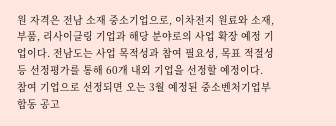원 자격은 전남 소재 중소기업으로, 이차전지 원료와 소재, 부품, 리사이클링 기업과 해당 분야로의 사업 확장 예정 기업이다. 전남도는 사업 목적성과 참여 필요성, 목표 적절성 등 선정평가를 통해 60개 내외 기업을 선정할 예정이다. 참여 기업으로 선정되면 오는 3월 예정된 중소벤처기업부 합동 공고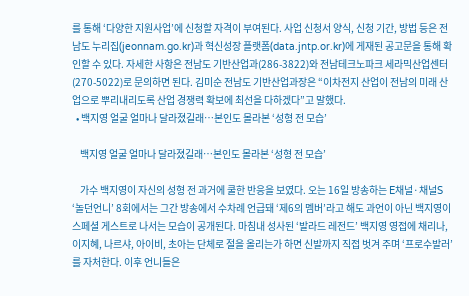를 통해 ‘다양한 지원사업’에 신청할 자격이 부여된다. 사업 신청서 양식, 신청 기간, 방법 등은 전남도 누리집(jeonnam.go.kr)과 혁신성장 플랫폼(data.jntp.or.kr)에 게재된 공고문을 통해 확인할 수 있다. 자세한 사항은 전남도 기반산업과(286-3822)와 전남테크노파크 세라믹산업센터(270-5022)로 문의하면 된다. 김미순 전남도 기반산업과장은 “이차전지 산업이 전남의 미래 산업으로 뿌리내리도록 산업 경쟁력 확보에 최선을 다하겠다”고 말했다.
  • 백지영 얼굴 얼마나 달라졌길래…본인도 몰라본 ‘성형 전 모습’

    백지영 얼굴 얼마나 달라졌길래…본인도 몰라본 ‘성형 전 모습’

    가수 백지영이 자신의 성형 전 과거에 쿨한 반응을 보였다. 오는 16일 방송하는 E채널·채널S ‘놀던언니’ 8회에서는 그간 방송에서 수차례 언급돼 ‘제6의 멤버’라고 해도 과언이 아닌 백지영이 스페셜 게스트로 나서는 모습이 공개된다. 마침내 성사된 ‘발라드 레전드’ 백지영 영접에 채리나, 이지혜, 나르샤, 아이비, 초아는 단체로 절을 올리는가 하면 신발까지 직접 벗겨 주며 ‘프로수발러’를 자처한다. 이후 언니들은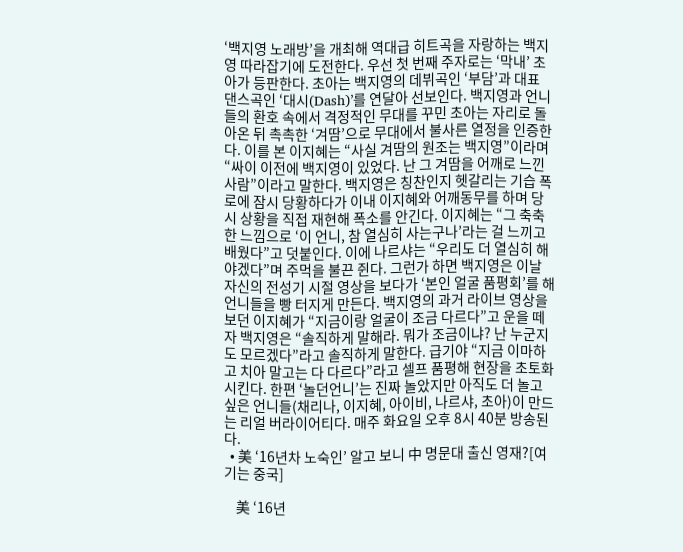‘백지영 노래방’을 개최해 역대급 히트곡을 자랑하는 백지영 따라잡기에 도전한다. 우선 첫 번째 주자로는 ‘막내’ 초아가 등판한다. 초아는 백지영의 데뷔곡인 ‘부담’과 대표 댄스곡인 ‘대시(Dash)’를 연달아 선보인다. 백지영과 언니들의 환호 속에서 격정적인 무대를 꾸민 초아는 자리로 돌아온 뒤 촉촉한 ‘겨땀’으로 무대에서 불사른 열정을 인증한다. 이를 본 이지혜는 “사실 겨땀의 원조는 백지영”이라며 “싸이 이전에 백지영이 있었다. 난 그 겨땀을 어깨로 느낀 사람”이라고 말한다. 백지영은 칭찬인지 헷갈리는 기습 폭로에 잠시 당황하다가 이내 이지혜와 어깨동무를 하며 당시 상황을 직접 재현해 폭소를 안긴다. 이지혜는 “그 축축한 느낌으로 ‘이 언니, 참 열심히 사는구나’라는 걸 느끼고 배웠다”고 덧붙인다. 이에 나르샤는 “우리도 더 열심히 해야겠다”며 주먹을 불끈 쥔다. 그런가 하면 백지영은 이날 자신의 전성기 시절 영상을 보다가 ‘본인 얼굴 품평회’를 해 언니들을 빵 터지게 만든다. 백지영의 과거 라이브 영상을 보던 이지혜가 “지금이랑 얼굴이 조금 다르다”고 운을 떼자 백지영은 “솔직하게 말해라. 뭐가 조금이냐? 난 누군지도 모르겠다”라고 솔직하게 말한다. 급기야 “지금 이마하고 치아 말고는 다 다르다”라고 셀프 품평해 현장을 초토화시킨다. 한편 ‘놀던언니’는 진짜 놀았지만 아직도 더 놀고 싶은 언니들(채리나, 이지혜, 아이비, 나르샤, 초아)이 만드는 리얼 버라이어티다. 매주 화요일 오후 8시 40분 방송된다.
  • 美 ‘16년차 노숙인’ 알고 보니 中 명문대 출신 영재?[여기는 중국]

    美 ‘16년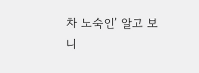차 노숙인’ 알고 보니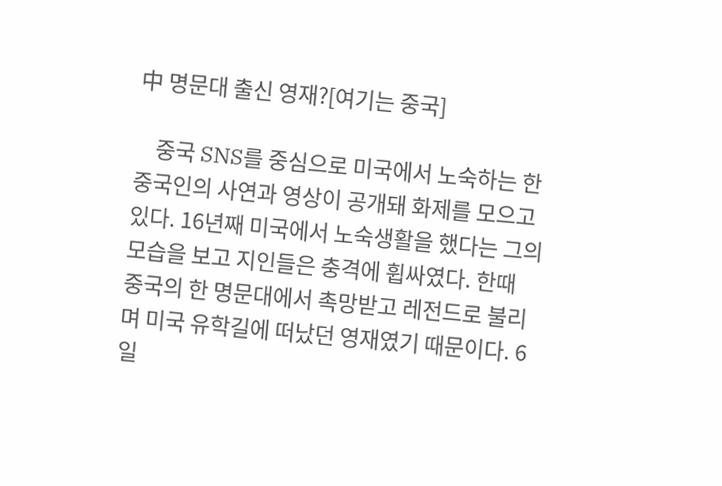中 명문대 출신 영재?[여기는 중국]

    중국 SNS를 중심으로 미국에서 노숙하는 한 중국인의 사연과 영상이 공개돼 화제를 모으고 있다. 16년째 미국에서 노숙생활을 했다는 그의 모습을 보고 지인들은 충격에 휩싸였다. 한때 중국의 한 명문대에서 촉망받고 레전드로 불리며 미국 유학길에 떠났던 영재였기 때문이다. 6일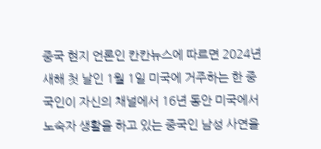중국 현지 언론인 칸칸뉴스에 따르면 2024년 새해 첫 날인 1월 1일 미국에 거주하는 한 중국인이 자신의 채널에서 16년 동안 미국에서 노숙자 생활을 하고 있는 중국인 남성 사연을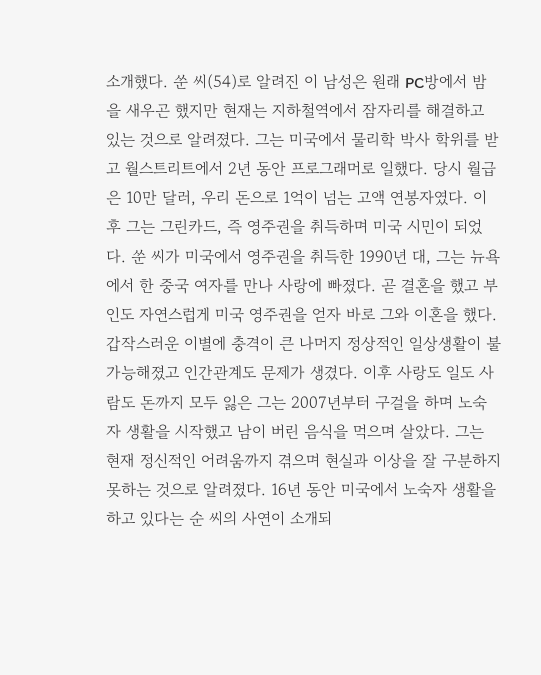소개했다. 쑨 씨(54)로 알려진 이 남성은 원래 PC방에서 밤을 새우곤 했지만 현재는 지하철역에서 잠자리를 해결하고 있는 것으로 알려졌다. 그는 미국에서 물리학 박사 학위를 받고 월스트리트에서 2년 동안 프로그래머로 일했다. 당시 월급은 10만 달러, 우리 돈으로 1억이 넘는 고액 연봉자였다. 이후 그는 그린카드, 즉 영주권을 취득하며 미국 시민이 되었다. 쑨 씨가 미국에서 영주권을 취득한 1990년 대, 그는 뉴욕에서 한 중국 여자를 만나 사랑에 빠졌다. 곧 결혼을 했고 부인도 자연스럽게 미국 영주권을 얻자 바로 그와 이혼을 했다. 갑작스러운 이별에 충격이 큰 나머지 정상적인 일상생활이 불가능해졌고 인간관계도 문제가 생겼다. 이후 사랑도 일도 사람도 돈까지 모두 잃은 그는 2007년부터 구걸을 하며 노숙자 생활을 시작했고 남이 버린 음식을 먹으며 살았다. 그는 현재 정신적인 어려움까지 겪으며 현실과 이상을 잘 구분하지 못하는 것으로 알려졌다. 16년 동안 미국에서 노숙자 생활을 하고 있다는 순 씨의 사연이 소개되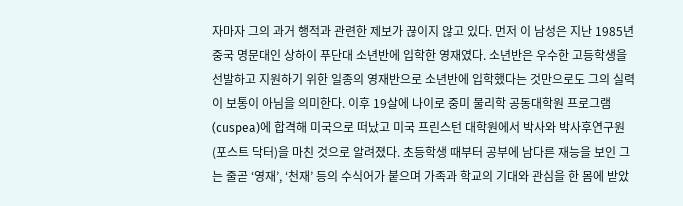자마자 그의 과거 행적과 관련한 제보가 끊이지 않고 있다. 먼저 이 남성은 지난 1985년 중국 명문대인 상하이 푸단대 소년반에 입학한 영재였다. 소년반은 우수한 고등학생을 선발하고 지원하기 위한 일종의 영재반으로 소년반에 입학했다는 것만으로도 그의 실력이 보통이 아님을 의미한다. 이후 19살에 나이로 중미 물리학 공동대학원 프로그램(cuspea)에 합격해 미국으로 떠났고 미국 프린스턴 대학원에서 박사와 박사후연구원(포스트 닥터)을 마친 것으로 알려졌다. 초등학생 때부터 공부에 남다른 재능을 보인 그는 줄곧 ‘영재’, ‘천재’ 등의 수식어가 붙으며 가족과 학교의 기대와 관심을 한 몸에 받았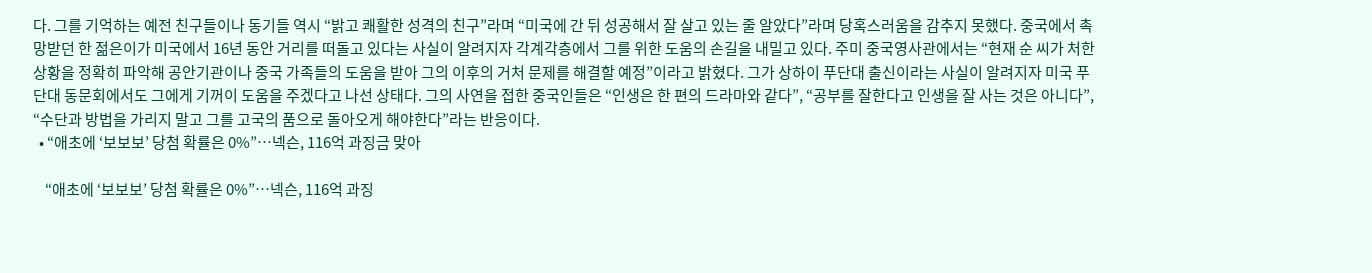다. 그를 기억하는 예전 친구들이나 동기들 역시 “밝고 쾌활한 성격의 친구”라며 “미국에 간 뒤 성공해서 잘 살고 있는 줄 알았다”라며 당혹스러움을 감추지 못했다. 중국에서 촉망받던 한 젊은이가 미국에서 16년 동안 거리를 떠돌고 있다는 사실이 알려지자 각계각층에서 그를 위한 도움의 손길을 내밀고 있다. 주미 중국영사관에서는 “현재 순 씨가 처한 상황을 정확히 파악해 공안기관이나 중국 가족들의 도움을 받아 그의 이후의 거처 문제를 해결할 예정”이라고 밝혔다. 그가 상하이 푸단대 출신이라는 사실이 알려지자 미국 푸단대 동문회에서도 그에게 기꺼이 도움을 주겠다고 나선 상태다. 그의 사연을 접한 중국인들은 “인생은 한 편의 드라마와 같다”, “공부를 잘한다고 인생을 잘 사는 것은 아니다”, “수단과 방법을 가리지 말고 그를 고국의 품으로 돌아오게 해야한다”라는 반응이다.
  • “애초에 ‘보보보’ 당첨 확률은 0%”…넥슨, 116억 과징금 맞아

    “애초에 ‘보보보’ 당첨 확률은 0%”…넥슨, 116억 과징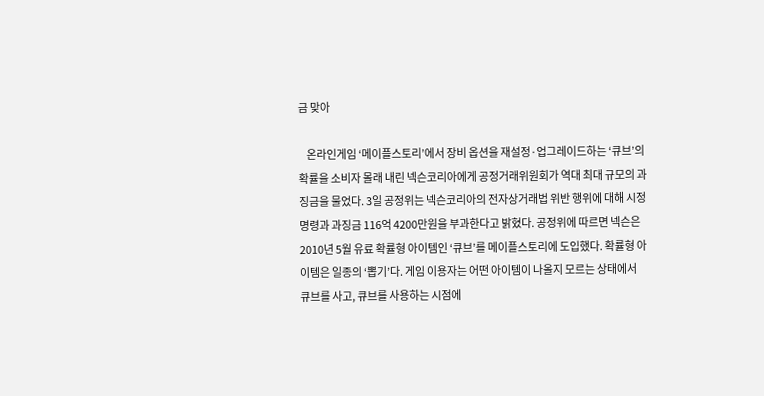금 맞아

    온라인게임 ‘메이플스토리’에서 장비 옵션을 재설정·업그레이드하는 ‘큐브’의 확률을 소비자 몰래 내린 넥슨코리아에게 공정거래위원회가 역대 최대 규모의 과징금을 물었다. 3일 공정위는 넥슨코리아의 전자상거래법 위반 행위에 대해 시정명령과 과징금 116억 4200만원을 부과한다고 밝혔다. 공정위에 따르면 넥슨은 2010년 5월 유료 확률형 아이템인 ‘큐브’를 메이플스토리에 도입했다. 확률형 아이템은 일종의 ‘뽑기’다. 게임 이용자는 어떤 아이템이 나올지 모르는 상태에서 큐브를 사고, 큐브를 사용하는 시점에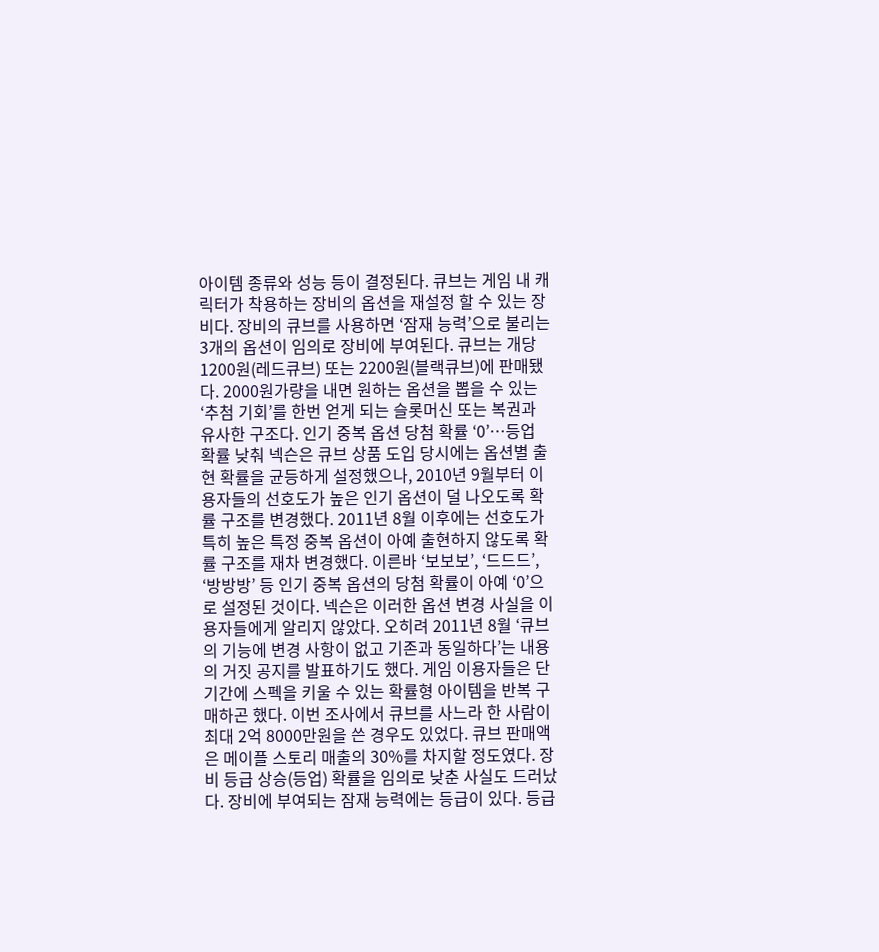아이템 종류와 성능 등이 결정된다. 큐브는 게임 내 캐릭터가 착용하는 장비의 옵션을 재설정 할 수 있는 장비다. 장비의 큐브를 사용하면 ‘잠재 능력’으로 불리는 3개의 옵션이 임의로 장비에 부여된다. 큐브는 개당 1200원(레드큐브) 또는 2200원(블랙큐브)에 판매됐다. 2000원가량을 내면 원하는 옵션을 뽑을 수 있는 ‘추첨 기회’를 한번 얻게 되는 슬롯머신 또는 복권과 유사한 구조다. 인기 중복 옵션 당첨 확률 ‘0’…등업 확률 낮춰 넥슨은 큐브 상품 도입 당시에는 옵션별 출현 확률을 균등하게 설정했으나, 2010년 9월부터 이용자들의 선호도가 높은 인기 옵션이 덜 나오도록 확률 구조를 변경했다. 2011년 8월 이후에는 선호도가 특히 높은 특정 중복 옵션이 아예 출현하지 않도록 확률 구조를 재차 변경했다. 이른바 ‘보보보’, ‘드드드’, ‘방방방’ 등 인기 중복 옵션의 당첨 확률이 아예 ‘0’으로 설정된 것이다. 넥슨은 이러한 옵션 변경 사실을 이용자들에게 알리지 않았다. 오히려 2011년 8월 ‘큐브의 기능에 변경 사항이 없고 기존과 동일하다’는 내용의 거짓 공지를 발표하기도 했다. 게임 이용자들은 단기간에 스펙을 키울 수 있는 확률형 아이템을 반복 구매하곤 했다. 이번 조사에서 큐브를 사느라 한 사람이 최대 2억 8000만원을 쓴 경우도 있었다. 큐브 판매액은 메이플 스토리 매출의 30%를 차지할 정도였다. 장비 등급 상승(등업) 확률을 임의로 낮춘 사실도 드러났다. 장비에 부여되는 잠재 능력에는 등급이 있다. 등급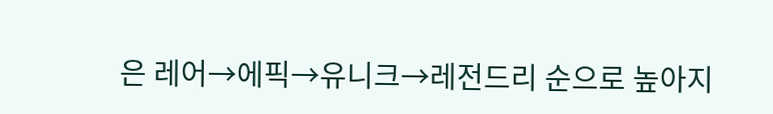은 레어→에픽→유니크→레전드리 순으로 높아지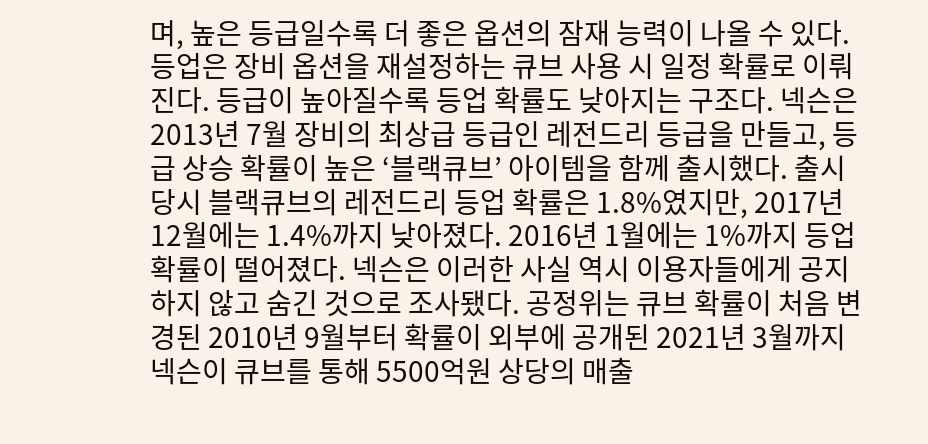며, 높은 등급일수록 더 좋은 옵션의 잠재 능력이 나올 수 있다. 등업은 장비 옵션을 재설정하는 큐브 사용 시 일정 확률로 이뤄진다. 등급이 높아질수록 등업 확률도 낮아지는 구조다. 넥슨은 2013년 7월 장비의 최상급 등급인 레전드리 등급을 만들고, 등급 상승 확률이 높은 ‘블랙큐브’ 아이템을 함께 출시했다. 출시 당시 블랙큐브의 레전드리 등업 확률은 1.8%였지만, 2017년 12월에는 1.4%까지 낮아졌다. 2016년 1월에는 1%까지 등업 확률이 떨어졌다. 넥슨은 이러한 사실 역시 이용자들에게 공지하지 않고 숨긴 것으로 조사됐다. 공정위는 큐브 확률이 처음 변경된 2010년 9월부터 확률이 외부에 공개된 2021년 3월까지 넥슨이 큐브를 통해 5500억원 상당의 매출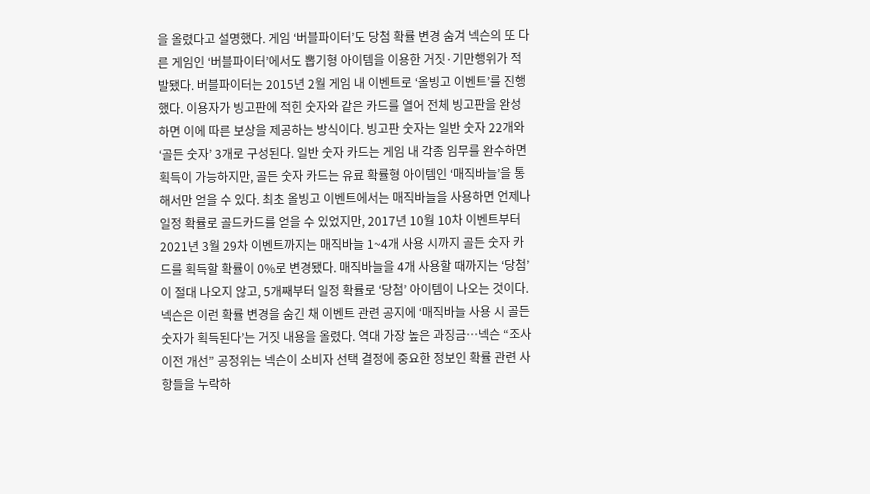을 올렸다고 설명했다. 게임 ‘버블파이터’도 당첨 확률 변경 숨겨 넥슨의 또 다른 게임인 ‘버블파이터’에서도 뽑기형 아이템을 이용한 거짓·기만행위가 적발됐다. 버블파이터는 2015년 2월 게임 내 이벤트로 ‘올빙고 이벤트’를 진행했다. 이용자가 빙고판에 적힌 숫자와 같은 카드를 열어 전체 빙고판을 완성하면 이에 따른 보상을 제공하는 방식이다. 빙고판 숫자는 일반 숫자 22개와 ‘골든 숫자’ 3개로 구성된다. 일반 숫자 카드는 게임 내 각종 임무를 완수하면 획득이 가능하지만, 골든 숫자 카드는 유료 확률형 아이템인 ‘매직바늘’을 통해서만 얻을 수 있다. 최초 올빙고 이벤트에서는 매직바늘을 사용하면 언제나 일정 확률로 골드카드를 얻을 수 있었지만, 2017년 10월 10차 이벤트부터 2021년 3월 29차 이벤트까지는 매직바늘 1~4개 사용 시까지 골든 숫자 카드를 획득할 확률이 0%로 변경됐다. 매직바늘을 4개 사용할 때까지는 ‘당첨’이 절대 나오지 않고, 5개째부터 일정 확률로 ‘당첨’ 아이템이 나오는 것이다. 넥슨은 이런 확률 변경을 숨긴 채 이벤트 관련 공지에 ‘매직바늘 사용 시 골든 숫자가 획득된다’는 거짓 내용을 올렸다. 역대 가장 높은 과징금…넥슨 “조사 이전 개선” 공정위는 넥슨이 소비자 선택 결정에 중요한 정보인 확률 관련 사항들을 누락하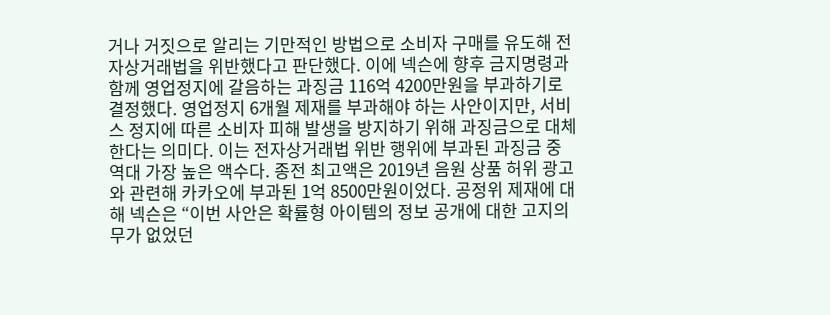거나 거짓으로 알리는 기만적인 방법으로 소비자 구매를 유도해 전자상거래법을 위반했다고 판단했다. 이에 넥슨에 향후 금지명령과 함께 영업정지에 갈음하는 과징금 116억 4200만원을 부과하기로 결정했다. 영업정지 6개월 제재를 부과해야 하는 사안이지만, 서비스 정지에 따른 소비자 피해 발생을 방지하기 위해 과징금으로 대체한다는 의미다. 이는 전자상거래법 위반 행위에 부과된 과징금 중 역대 가장 높은 액수다. 종전 최고액은 2019년 음원 상품 허위 광고와 관련해 카카오에 부과된 1억 8500만원이었다. 공정위 제재에 대해 넥슨은 “이번 사안은 확률형 아이템의 정보 공개에 대한 고지의무가 없었던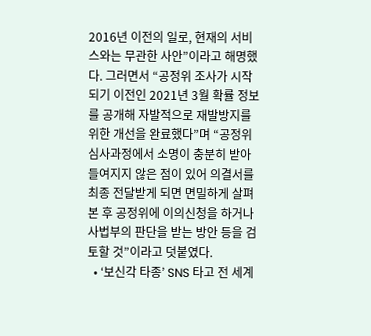2016년 이전의 일로, 현재의 서비스와는 무관한 사안”이라고 해명했다. 그러면서 “공정위 조사가 시작되기 이전인 2021년 3월 확률 정보를 공개해 자발적으로 재발방지를 위한 개선을 완료했다”며 “공정위 심사과정에서 소명이 충분히 받아들여지지 않은 점이 있어 의결서를 최종 전달받게 되면 면밀하게 살펴본 후 공정위에 이의신청을 하거나 사법부의 판단을 받는 방안 등을 검토할 것”이라고 덧붙였다.
  • ‘보신각 타종’ SNS 타고 전 세계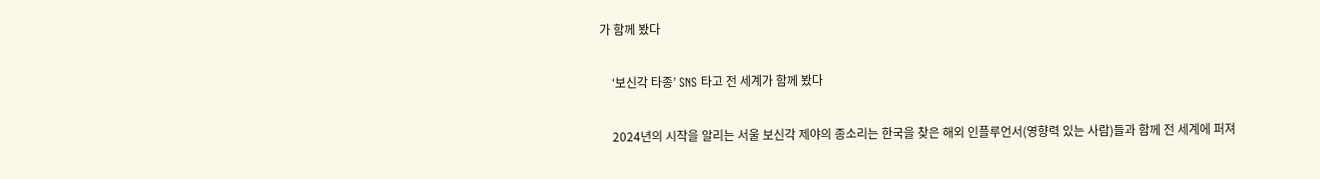가 함께 봤다

    ‘보신각 타종’ SNS 타고 전 세계가 함께 봤다

    2024년의 시작을 알리는 서울 보신각 제야의 종소리는 한국을 찾은 해외 인플루언서(영향력 있는 사람)들과 함께 전 세계에 퍼져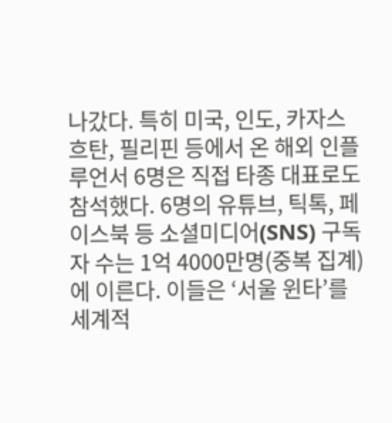나갔다. 특히 미국, 인도, 카자스흐탄, 필리핀 등에서 온 해외 인플루언서 6명은 직접 타종 대표로도 참석했다. 6명의 유튜브, 틱톡, 페이스북 등 소셜미디어(SNS) 구독자 수는 1억 4000만명(중복 집계)에 이른다. 이들은 ‘서울 윈타’를 세계적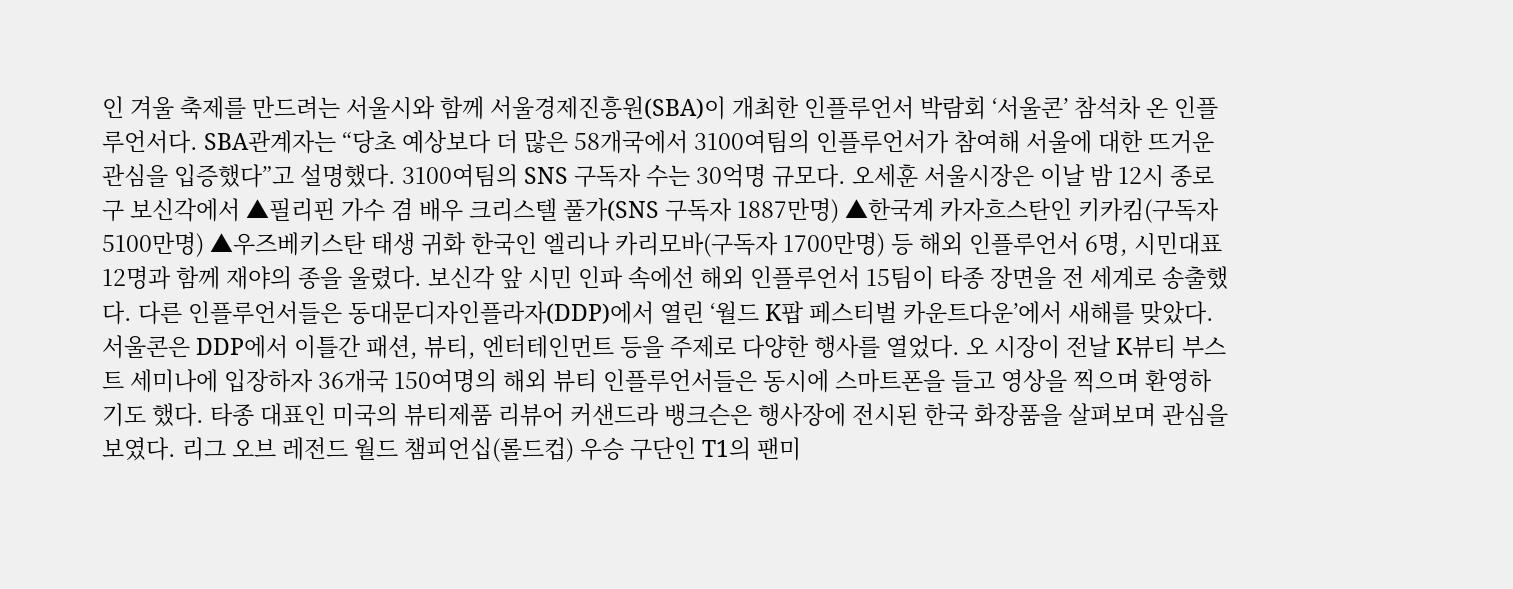인 겨울 축제를 만드려는 서울시와 함께 서울경제진흥원(SBA)이 개최한 인플루언서 박람회 ‘서울콘’ 참석차 온 인플루언서다. SBA관계자는 “당초 예상보다 더 많은 58개국에서 3100여팀의 인플루언서가 참여해 서울에 대한 뜨거운 관심을 입증했다”고 설명했다. 3100여팀의 SNS 구독자 수는 30억명 규모다. 오세훈 서울시장은 이날 밤 12시 종로구 보신각에서 ▲필리핀 가수 겸 배우 크리스텔 풀가(SNS 구독자 1887만명) ▲한국계 카자흐스탄인 키카킴(구독자 5100만명) ▲우즈베키스탄 태생 귀화 한국인 엘리나 카리모바(구독자 1700만명) 등 해외 인플루언서 6명, 시민대표 12명과 함께 재야의 종을 울렸다. 보신각 앞 시민 인파 속에선 해외 인플루언서 15팀이 타종 장면을 전 세계로 송출했다. 다른 인플루언서들은 동대문디자인플라자(DDP)에서 열린 ‘월드 K팝 페스티벌 카운트다운’에서 새해를 맞았다. 서울콘은 DDP에서 이틀간 패션, 뷰티, 엔터테인먼트 등을 주제로 다양한 행사를 열었다. 오 시장이 전날 K뷰티 부스트 세미나에 입장하자 36개국 150여명의 해외 뷰티 인플루언서들은 동시에 스마트폰을 들고 영상을 찍으며 환영하기도 했다. 타종 대표인 미국의 뷰티제품 리뷰어 커샌드라 뱅크슨은 행사장에 전시된 한국 화장품을 살펴보며 관심을 보였다. 리그 오브 레전드 월드 챔피언십(롤드컵) 우승 구단인 T1의 팬미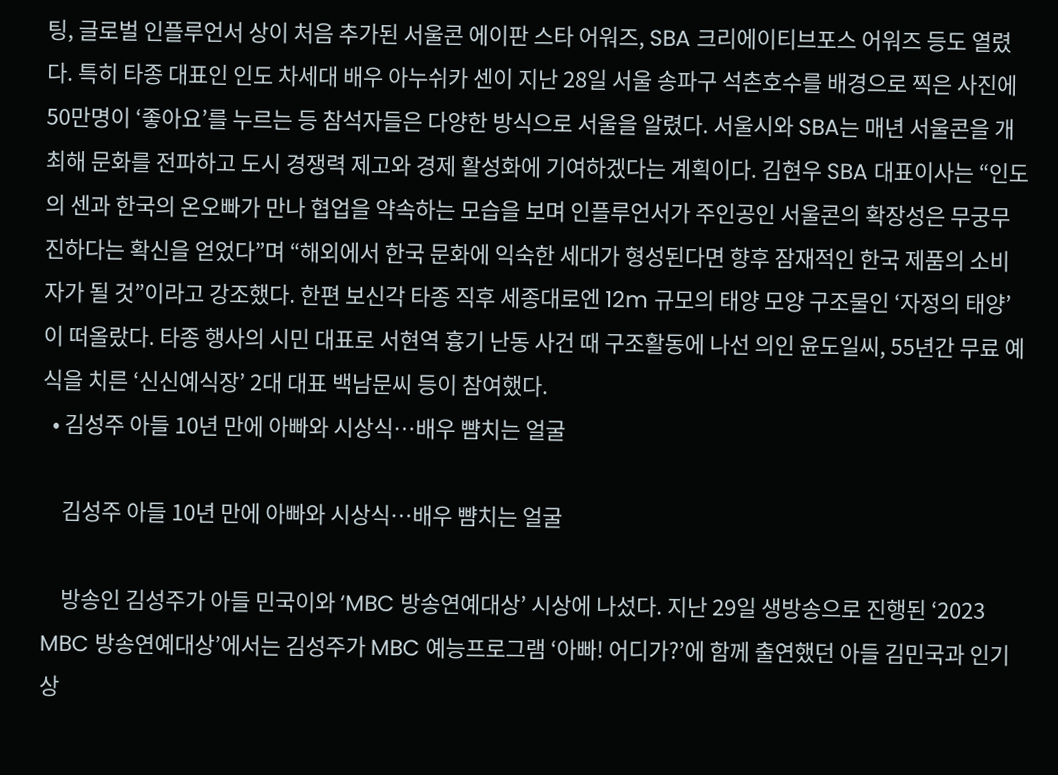팅, 글로벌 인플루언서 상이 처음 추가된 서울콘 에이판 스타 어워즈, SBA 크리에이티브포스 어워즈 등도 열렸다. 특히 타종 대표인 인도 차세대 배우 아누쉬카 센이 지난 28일 서울 송파구 석촌호수를 배경으로 찍은 사진에 50만명이 ‘좋아요’를 누르는 등 참석자들은 다양한 방식으로 서울을 알렸다. 서울시와 SBA는 매년 서울콘을 개최해 문화를 전파하고 도시 경쟁력 제고와 경제 활성화에 기여하겠다는 계획이다. 김현우 SBA 대표이사는 “인도의 센과 한국의 온오빠가 만나 협업을 약속하는 모습을 보며 인플루언서가 주인공인 서울콘의 확장성은 무궁무진하다는 확신을 얻었다”며 “해외에서 한국 문화에 익숙한 세대가 형성된다면 향후 잠재적인 한국 제품의 소비자가 될 것”이라고 강조했다. 한편 보신각 타종 직후 세종대로엔 12m 규모의 태양 모양 구조물인 ‘자정의 태양’이 떠올랐다. 타종 행사의 시민 대표로 서현역 흉기 난동 사건 때 구조활동에 나선 의인 윤도일씨, 55년간 무료 예식을 치른 ‘신신예식장’ 2대 대표 백남문씨 등이 참여했다.
  • 김성주 아들 10년 만에 아빠와 시상식…배우 뺨치는 얼굴

    김성주 아들 10년 만에 아빠와 시상식…배우 뺨치는 얼굴

    방송인 김성주가 아들 민국이와 ‘MBC 방송연예대상’ 시상에 나섰다. 지난 29일 생방송으로 진행된 ‘2023 MBC 방송연예대상’에서는 김성주가 MBC 예능프로그램 ‘아빠! 어디가?’에 함께 출연했던 아들 김민국과 인기상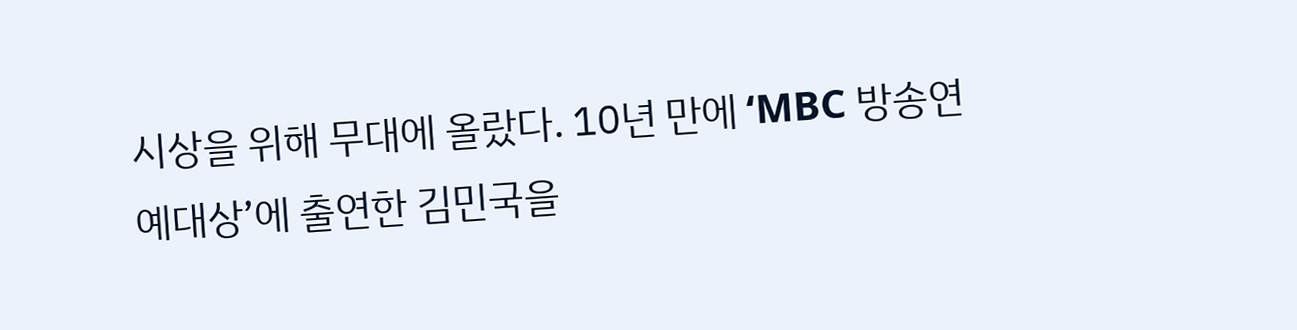시상을 위해 무대에 올랐다. 10년 만에 ‘MBC 방송연예대상’에 출연한 김민국을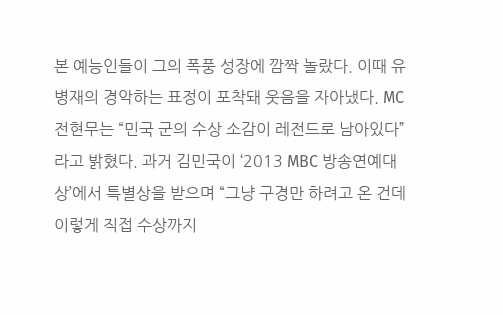본 예능인들이 그의 폭풍 성장에 깜짝 놀랐다. 이때 유병재의 경악하는 표정이 포착돼 웃음을 자아냈다. MC 전현무는 “민국 군의 수상 소감이 레전드로 남아있다”라고 밝혔다. 과거 김민국이 ‘2013 MBC 방송연예대상’에서 특별상을 받으며 “그냥 구경만 하려고 온 건데 이렇게 직접 수상까지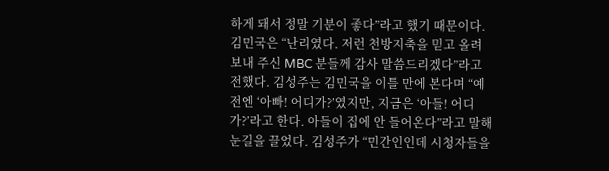하게 돼서 정말 기분이 좋다”라고 했기 때문이다. 김민국은 “난리였다. 저런 천방지축을 믿고 올려보내 주신 MBC 분들께 감사 말씀드리겠다”라고 전했다. 김성주는 김민국을 이틀 만에 본다며 “예전엔 ‘아빠! 어디가?’였지만, 지금은 ‘아들! 어디가?’라고 한다. 아들이 집에 안 들어온다”라고 말해 눈길을 끌었다. 김성주가 “민간인인데 시청자들을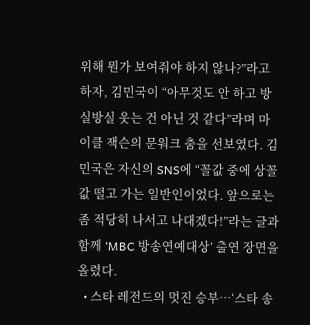위해 뭔가 보여줘야 하지 않나?”라고 하자, 김민국이 “아무것도 안 하고 방실방실 웃는 건 아닌 것 같다”라며 마이클 잭슨의 문워크 춤을 선보였다. 김민국은 자신의 SNS에 “꼴값 중에 상꼴값 떨고 가는 일반인이었다. 앞으로는 좀 적당히 나서고 나대겠다!”라는 글과 함께 ‘MBC 방송연예대상’ 출연 장면을 올렸다.
  • 스타 레전드의 멋진 승부…‘스타 송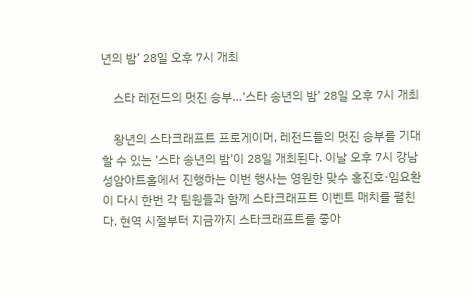년의 밤’ 28일 오후 7시 개최

    스타 레전드의 멋진 승부…‘스타 송년의 밤’ 28일 오후 7시 개최

    왕년의 스타크래프트 프로게이머, 레전드들의 멋진 승부를 기대할 수 있는 ‘스타 송년의 밤’이 28일 개최된다. 이날 오후 7시 강남 성암아트홀에서 진행하는 이번 행사는 영원한 맞수 홍진호·임요환이 다시 한번 각 팀원들과 함께 스타크래프트 이벤트 매치를 펼친다. 현역 시절부터 지금까지 스타크래프트를 좋아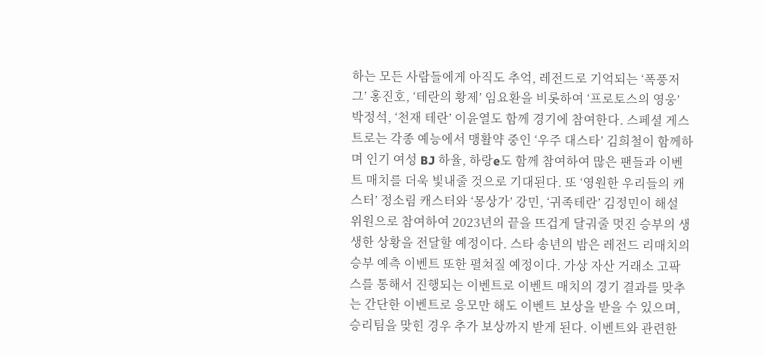하는 모든 사람들에게 아직도 추억, 레전드로 기억되는 ‘폭풍저그’ 홍진호, ‘테란의 황제’ 임요환을 비롯하여 ‘프로토스의 영웅’ 박정석, ‘천재 테란’ 이윤열도 함께 경기에 참여한다. 스페셜 게스트로는 각종 예능에서 맹활약 중인 ‘우주 대스타’ 김희철이 함께하며 인기 여성 BJ 하율, 하랑e도 함께 참여하여 많은 팬들과 이벤트 매치를 더욱 빛내줄 것으로 기대된다. 또 ‘영원한 우리들의 캐스터’ 정소림 캐스터와 ‘몽상가’ 강민, ‘귀족테란’ 김정민이 해설 위원으로 참여하여 2023년의 끝을 뜨겁게 달궈줄 멋진 승부의 생생한 상황을 전달할 예정이다. 스타 송년의 밤은 레전드 리매치의 승부 예측 이벤트 또한 펼쳐질 예정이다. 가상 자산 거래소 고팍스를 통해서 진행되는 이벤트로 이벤트 매치의 경기 결과를 맞추는 간단한 이벤트로 응모만 해도 이벤트 보상을 받을 수 있으며, 승리팀을 맞힌 경우 추가 보상까지 받게 된다. 이벤트와 관련한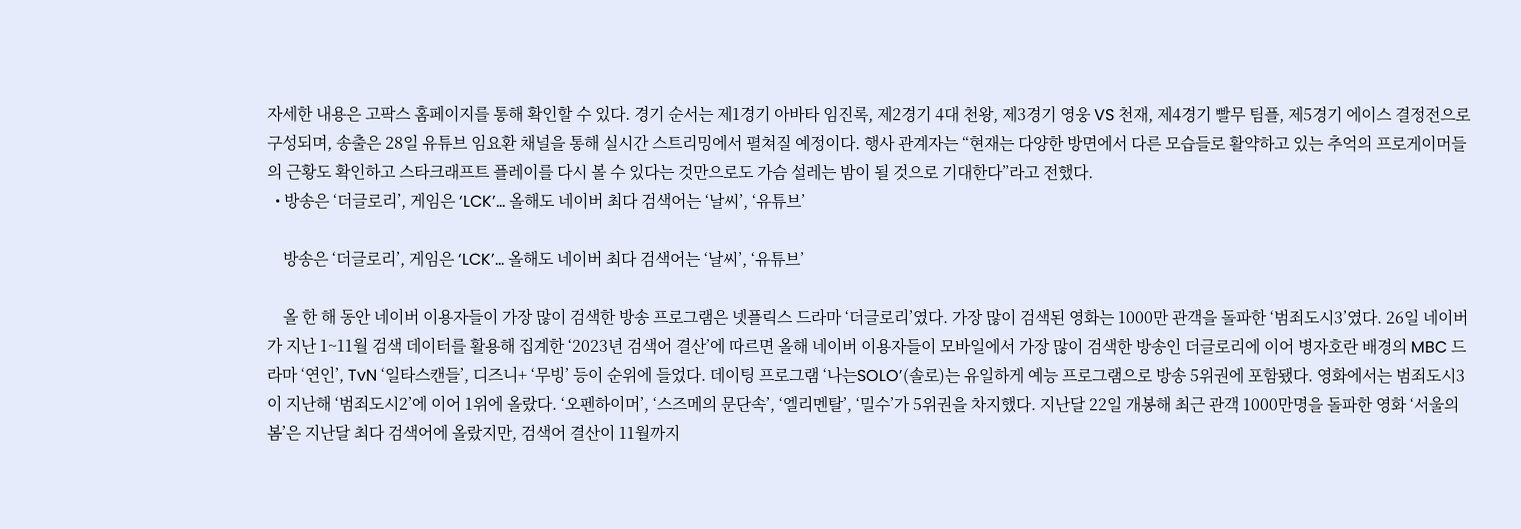자세한 내용은 고팍스 홈페이지를 통해 확인할 수 있다. 경기 순서는 제1경기 아바타 임진록, 제2경기 4대 천왕, 제3경기 영웅 VS 천재, 제4경기 빨무 팀플, 제5경기 에이스 결정전으로 구성되며, 송출은 28일 유튜브 임요환 채널을 통해 실시간 스트리밍에서 펼쳐질 예정이다. 행사 관계자는 “현재는 다양한 방면에서 다른 모습들로 활약하고 있는 추억의 프로게이머들의 근황도 확인하고 스타크래프트 플레이를 다시 볼 수 있다는 것만으로도 가슴 설레는 밤이 될 것으로 기대한다”라고 전했다.
  • 방송은 ‘더글로리’, 게임은 ‘LCK’… 올해도 네이버 최다 검색어는 ‘날씨’, ‘유튜브’

    방송은 ‘더글로리’, 게임은 ‘LCK’… 올해도 네이버 최다 검색어는 ‘날씨’, ‘유튜브’

    올 한 해 동안 네이버 이용자들이 가장 많이 검색한 방송 프로그램은 넷플릭스 드라마 ‘더글로리’였다. 가장 많이 검색된 영화는 1000만 관객을 돌파한 ‘범죄도시3’였다. 26일 네이버가 지난 1~11월 검색 데이터를 활용해 집계한 ‘2023년 검색어 결산’에 따르면 올해 네이버 이용자들이 모바일에서 가장 많이 검색한 방송인 더글로리에 이어 병자호란 배경의 MBC 드라마 ‘연인’, TvN ‘일타스캔들’, 디즈니+ ‘무빙’ 등이 순위에 들었다. 데이팅 프로그램 ‘나는SOLO’(솔로)는 유일하게 예능 프로그램으로 방송 5위권에 포함됐다. 영화에서는 범죄도시3이 지난해 ‘범죄도시2’에 이어 1위에 올랐다. ‘오펜하이머’, ‘스즈메의 문단속’, ‘엘리멘탈’, ‘밀수’가 5위권을 차지했다. 지난달 22일 개봉해 최근 관객 1000만명을 돌파한 영화 ‘서울의 봄’은 지난달 최다 검색어에 올랐지만, 검색어 결산이 11월까지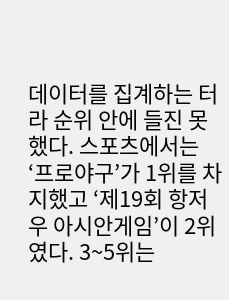데이터를 집계하는 터라 순위 안에 들진 못했다. 스포츠에서는 ‘프로야구’가 1위를 차지했고 ‘제19회 항저우 아시안게임’이 2위였다. 3~5위는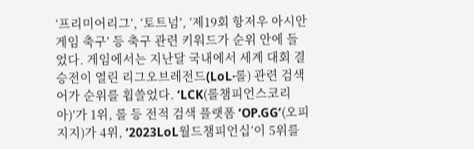‘프리미어리그’, ‘토트넘’, ‘제19회 항저우 아시안게임 축구’ 등 축구 관련 키워드가 순위 안에 들었다. 게임에서는 지난달 국내에서 세계 대회 결승전이 열린 리그오브레전드(LoL·롤) 관련 검색어가 순위를 휩쓸었다. ‘LCK(롤챔피언스코리아)’가 1위, 롤 등 전적 검색 플랫폼 ‘OP.GG’(오피지지)가 4위, ‘2023LoL월드챔피언십’이 5위를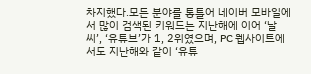차지했다.모든 분야를 통틀어 네이버 모바일에서 많이 검색된 키워드는 지난해에 이어 ‘날씨’, ‘유튜브’가 1, 2위였으며, PC 웹사이트에서도 지난해와 같이 ‘유튜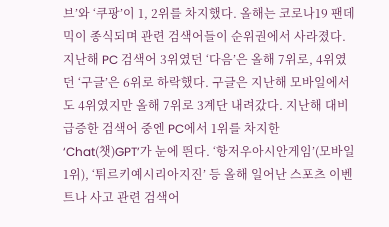브’와 ‘쿠팡’이 1, 2위를 차지했다. 올해는 코로나19 팬데믹이 종식되며 관련 검색어들이 순위권에서 사라졌다. 지난해 PC 검색어 3위였던 ‘다음’은 올해 7위로, 4위였던 ‘구글’은 6위로 하락했다. 구글은 지난해 모바일에서도 4위였지만 올해 7위로 3계단 내려갔다. 지난해 대비 급증한 검색어 중엔 PC에서 1위를 차지한 ‘Chat(챗)GPT’가 눈에 띈다. ‘항저우아시안게임’(모바일 1위), ‘튀르키예시리아지진’ 등 올해 일어난 스포츠 이벤트나 사고 관련 검색어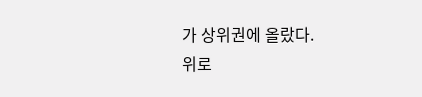가 상위권에 올랐다.
위로